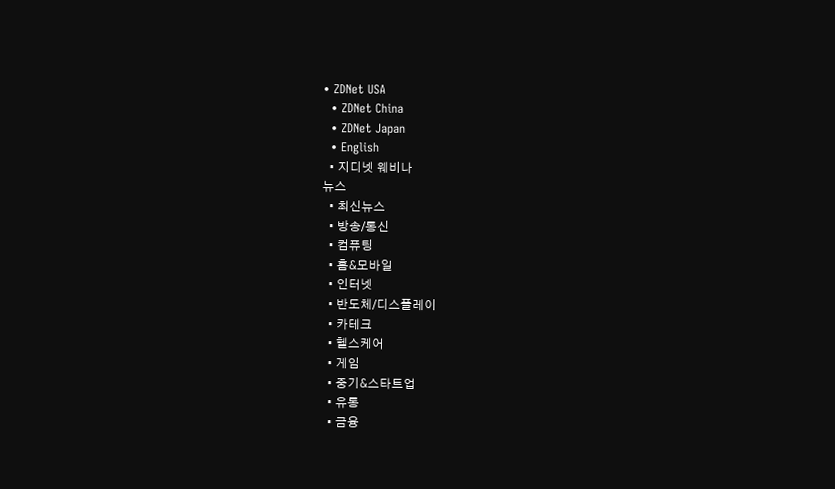• ZDNet USA
  • ZDNet China
  • ZDNet Japan
  • English
  • 지디넷 웨비나
뉴스
  • 최신뉴스
  • 방송/통신
  • 컴퓨팅
  • 홈&모바일
  • 인터넷
  • 반도체/디스플레이
  • 카테크
  • 헬스케어
  • 게임
  • 중기&스타트업
  • 유통
  • 금융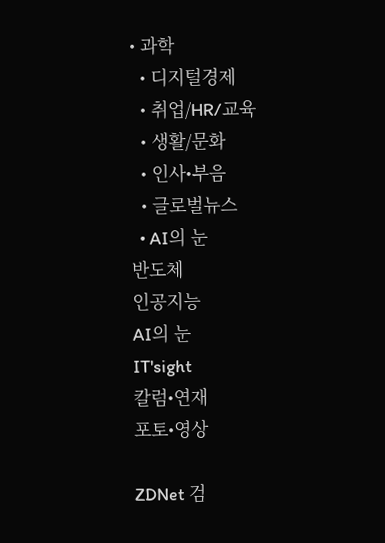• 과학
  • 디지털경제
  • 취업/HR/교육
  • 생활/문화
  • 인사•부음
  • 글로벌뉴스
  • AI의 눈
반도체
인공지능
AI의 눈
IT'sight
칼럼•연재
포토•영상

ZDNet 검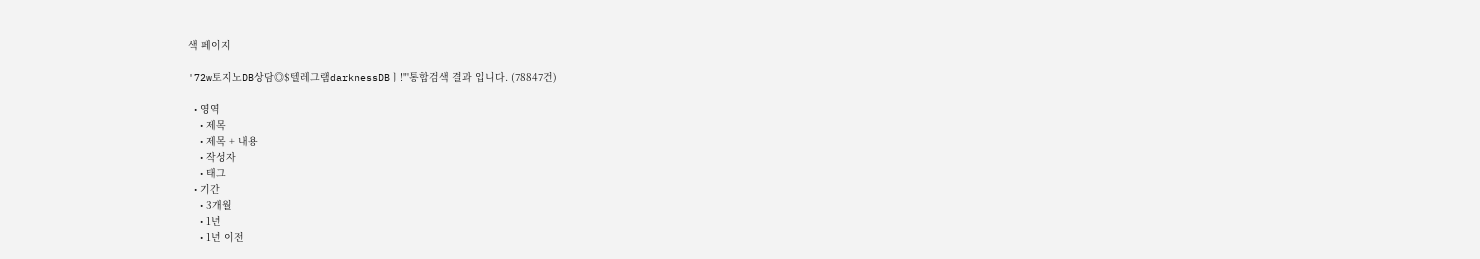색 페이지

'72w토지노DB상담◎$텔레그램darknessDBㅣ!"'통합검색 결과 입니다. (78847건)

  • 영역
    • 제목
    • 제목 + 내용
    • 작성자
    • 태그
  • 기간
    • 3개월
    • 1년
    • 1년 이전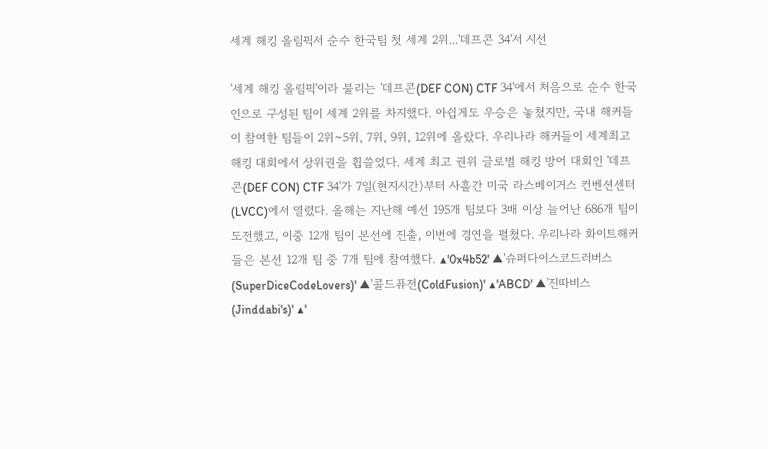세계 해킹 올림픽서 순수 한국팀 첫 세계 2위...'데프콘 34'서 시선

'세계 해킹 올림픽'이라 불리는 '데프콘(DEF CON) CTF 34'에서 처음으로 순수 한국인으로 구성된 팀이 세계 2위를 차지했다. 아쉽게도 우승은 놓쳤지만, 국내 해커들이 참여한 팀들이 2위~5위, 7위, 9위, 12위에 올랐다. 우리나라 해커들이 세계최고 해킹 대회에서 상위권을 휩쓸었다. 세계 최고 권위 글로벌 해킹 방어 대회인 '데프콘(DEF CON) CTF 34'가 7일(현지시간)부터 사흘간 미국 라스베이거스 컨벤션센터(LVCC)에서 열렸다. 올해는 지난해 예선 195개 팀보다 3배 이상 늘어난 686개 팀이 도전했고, 이중 12개 팀이 본선에 진출, 이번에 경연을 펼쳤다. 우리나라 화이트해커들은 본선 12개 팀 중 7개 팀에 참여했다. ▲'0x4b52' ▲'슈퍼다이스코드러버스(SuperDiceCodeLovers)' ▲'콜드퓨전(ColdFusion)' ▲'ABCD' ▲'진따비스(Jinddabi's)' ▲'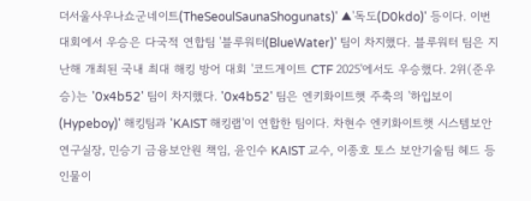더서울사우나쇼군네이트(TheSeoulSaunaShogunats)' ▲'독도(D0kdo)' 등이다. 이번 대회에서 우승은 다국적 연합팀 '블루워터(BlueWater)' 팀이 차지했다. 블루워터 팀은 지난해 개최된 국내 최대 해킹 방어 대회 '코드게이트 CTF 2025'에서도 우승했다. 2위(준우승)는 '0x4b52' 팀이 차지했다. '0x4b52' 팀은 엔키화이트햇 주축의 '하입보이(Hypeboy)' 해킹팀과 'KAIST 해킹랩'이 연합한 팀이다. 차현수 엔키화이트햇 시스템보안연구실장, 민승기 금융보안원 책임, 윤인수 KAIST 교수, 이종호 토스 보안기술팀 헤드 등 인물이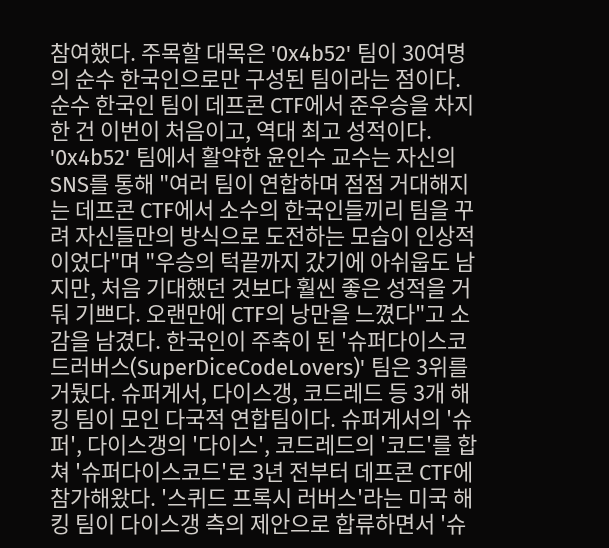참여했다. 주목할 대목은 '0x4b52' 팀이 30여명의 순수 한국인으로만 구성된 팀이라는 점이다. 순수 한국인 팀이 데프콘 CTF에서 준우승을 차지한 건 이번이 처음이고, 역대 최고 성적이다. '0x4b52' 팀에서 활약한 윤인수 교수는 자신의 SNS를 통해 "여러 팀이 연합하며 점점 거대해지는 데프콘 CTF에서 소수의 한국인들끼리 팀을 꾸려 자신들만의 방식으로 도전하는 모습이 인상적이었다"며 "우승의 턱끝까지 갔기에 아쉬웁도 남지만, 처음 기대했던 것보다 훨씬 좋은 성적을 거둬 기쁘다. 오랜만에 CTF의 낭만을 느꼈다"고 소감을 남겼다. 한국인이 주축이 된 '슈퍼다이스코드러버스(SuperDiceCodeLovers)' 팀은 3위를 거뒀다. 슈퍼게서, 다이스갱, 코드레드 등 3개 해킹 팀이 모인 다국적 연합팀이다. 슈퍼게서의 '슈퍼', 다이스갱의 '다이스', 코드레드의 '코드'를 합쳐 '슈퍼다이스코드'로 3년 전부터 데프콘 CTF에 참가해왔다. '스퀴드 프록시 러버스'라는 미국 해킹 팀이 다이스갱 측의 제안으로 합류하면서 '슈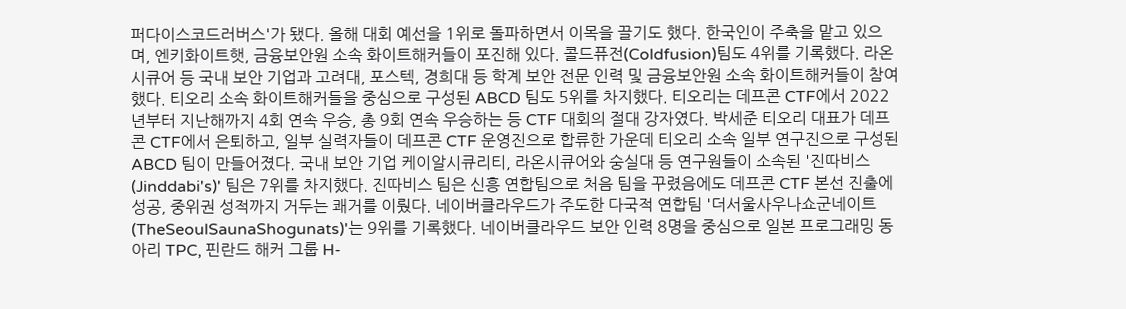퍼다이스코드러버스'가 됐다. 올해 대회 예선을 1위로 돌파하면서 이목을 끌기도 했다. 한국인이 주축을 맡고 있으며, 엔키화이트햇, 금융보안원 소속 화이트해커들이 포진해 있다. 콜드퓨전(Coldfusion)팀도 4위를 기록했다. 라온시큐어 등 국내 보안 기업과 고려대, 포스텍, 경희대 등 학계 보안 전문 인력 및 금융보안원 소속 화이트해커들이 참여했다. 티오리 소속 화이트해커들을 중심으로 구성된 ABCD 팀도 5위를 차지했다. 티오리는 데프콘 CTF에서 2022년부터 지난해까지 4회 연속 우승, 총 9회 연속 우승하는 등 CTF 대회의 절대 강자였다. 박세준 티오리 대표가 데프콘 CTF에서 은퇴하고, 일부 실력자들이 데프콘 CTF 운영진으로 합류한 가운데 티오리 소속 일부 연구진으로 구성된 ABCD 팀이 만들어졌다. 국내 보안 기업 케이알시큐리티, 라온시큐어와 숭실대 등 연구원들이 소속된 '진따비스(Jinddabi's)' 팀은 7위를 차지했다. 진따비스 팀은 신흥 연합팀으로 처음 팀을 꾸렸음에도 데프콘 CTF 본선 진출에 성공, 중위권 성적까지 거두는 쾌거를 이뤘다. 네이버클라우드가 주도한 다국적 연합팀 '더서울사우나쇼군네이트(TheSeoulSaunaShogunats)'는 9위를 기록했다. 네이버클라우드 보안 인력 8명을 중심으로 일본 프로그래밍 동아리 TPC, 핀란드 해커 그룹 H-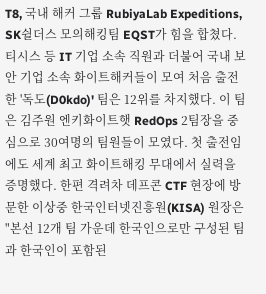T8, 국내 해커 그룹 RubiyaLab Expeditions, SK쉴더스 모의해킹팀 EQST가 힘을 합쳤다. 티시스 등 IT 기업 소속 직원과 더불어 국내 보안 기업 소속 화이트해커들이 모여 처음 출전한 '독도(D0kdo)' 팀은 12위를 차지했다. 이 팀은 김주원 엔키화이트햇 RedOps 2팀장을 중심으로 30여명의 팀원들이 모였다. 첫 출전임에도 세계 최고 화이트해킹 무대에서 실력을 증명했다. 한편 격려차 데프콘 CTF 현장에 방문한 이상중 한국인터넷진흥원(KISA) 원장은 "본선 12개 팀 가운데 한국인으로만 구성된 팀과 한국인이 포함된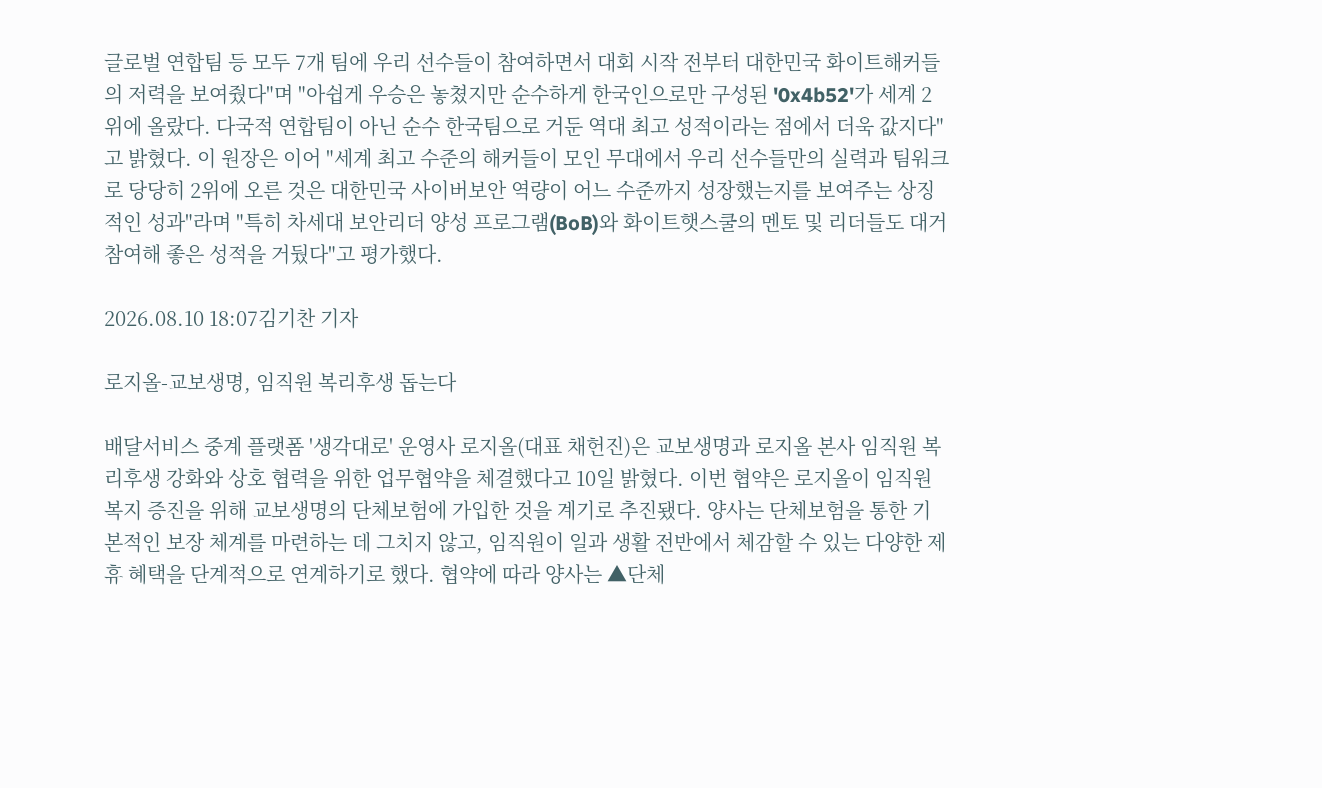글로벌 연합팀 등 모두 7개 팀에 우리 선수들이 참여하면서 대회 시작 전부터 대한민국 화이트해커들의 저력을 보여줬다"며 "아쉽게 우승은 놓쳤지만 순수하게 한국인으로만 구성된 '0x4b52'가 세계 2위에 올랐다. 다국적 연합팀이 아닌 순수 한국팀으로 거둔 역대 최고 성적이라는 점에서 더욱 값지다"고 밝혔다. 이 원장은 이어 "세계 최고 수준의 해커들이 모인 무대에서 우리 선수들만의 실력과 팀워크로 당당히 2위에 오른 것은 대한민국 사이버보안 역량이 어느 수준까지 성장했는지를 보여주는 상징적인 성과"라며 "특히 차세대 보안리더 양성 프로그램(BoB)와 화이트햇스쿨의 멘토 및 리더들도 대거 참여해 좋은 성적을 거뒀다"고 평가했다.

2026.08.10 18:07김기찬 기자

로지올-교보생명, 임직원 복리후생 돕는다

배달서비스 중계 플랫폼 '생각대로' 운영사 로지올(대표 채헌진)은 교보생명과 로지올 본사 임직원 복리후생 강화와 상호 협력을 위한 업무협약을 체결했다고 10일 밝혔다. 이번 협약은 로지올이 임직원 복지 증진을 위해 교보생명의 단체보험에 가입한 것을 계기로 추진됐다. 양사는 단체보험을 통한 기본적인 보장 체계를 마련하는 데 그치지 않고, 임직원이 일과 생활 전반에서 체감할 수 있는 다양한 제휴 혜택을 단계적으로 연계하기로 했다. 협약에 따라 양사는 ▲단체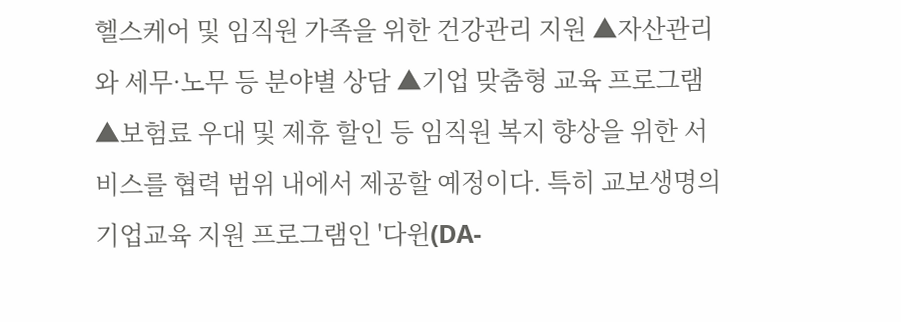헬스케어 및 임직원 가족을 위한 건강관리 지원 ▲자산관리와 세무·노무 등 분야별 상담 ▲기업 맞춤형 교육 프로그램 ▲보험료 우대 및 제휴 할인 등 임직원 복지 향상을 위한 서비스를 협력 범위 내에서 제공할 예정이다. 특히 교보생명의 기업교육 지원 프로그램인 '다윈(DA-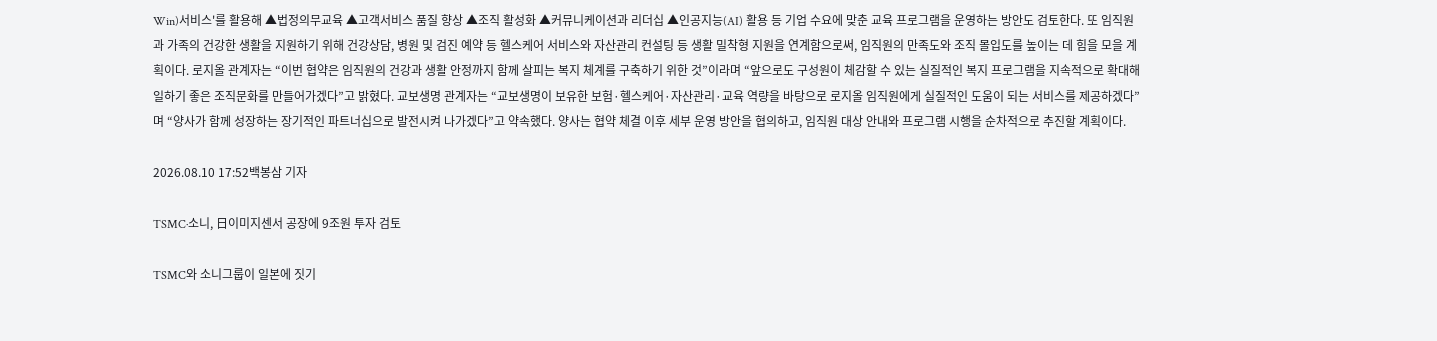Win)서비스'를 활용해 ▲법정의무교육 ▲고객서비스 품질 향상 ▲조직 활성화 ▲커뮤니케이션과 리더십 ▲인공지능(AI) 활용 등 기업 수요에 맞춘 교육 프로그램을 운영하는 방안도 검토한다. 또 임직원과 가족의 건강한 생활을 지원하기 위해 건강상담, 병원 및 검진 예약 등 헬스케어 서비스와 자산관리 컨설팅 등 생활 밀착형 지원을 연계함으로써, 임직원의 만족도와 조직 몰입도를 높이는 데 힘을 모을 계획이다. 로지올 관계자는 “이번 협약은 임직원의 건강과 생활 안정까지 함께 살피는 복지 체계를 구축하기 위한 것”이라며 “앞으로도 구성원이 체감할 수 있는 실질적인 복지 프로그램을 지속적으로 확대해 일하기 좋은 조직문화를 만들어가겠다”고 밝혔다. 교보생명 관계자는 “교보생명이 보유한 보험·헬스케어·자산관리·교육 역량을 바탕으로 로지올 임직원에게 실질적인 도움이 되는 서비스를 제공하겠다”며 “양사가 함께 성장하는 장기적인 파트너십으로 발전시켜 나가겠다”고 약속했다. 양사는 협약 체결 이후 세부 운영 방안을 협의하고, 임직원 대상 안내와 프로그램 시행을 순차적으로 추진할 계획이다.

2026.08.10 17:52백봉삼 기자

TSMC·소니, 日이미지센서 공장에 9조원 투자 검토

TSMC와 소니그룹이 일본에 짓기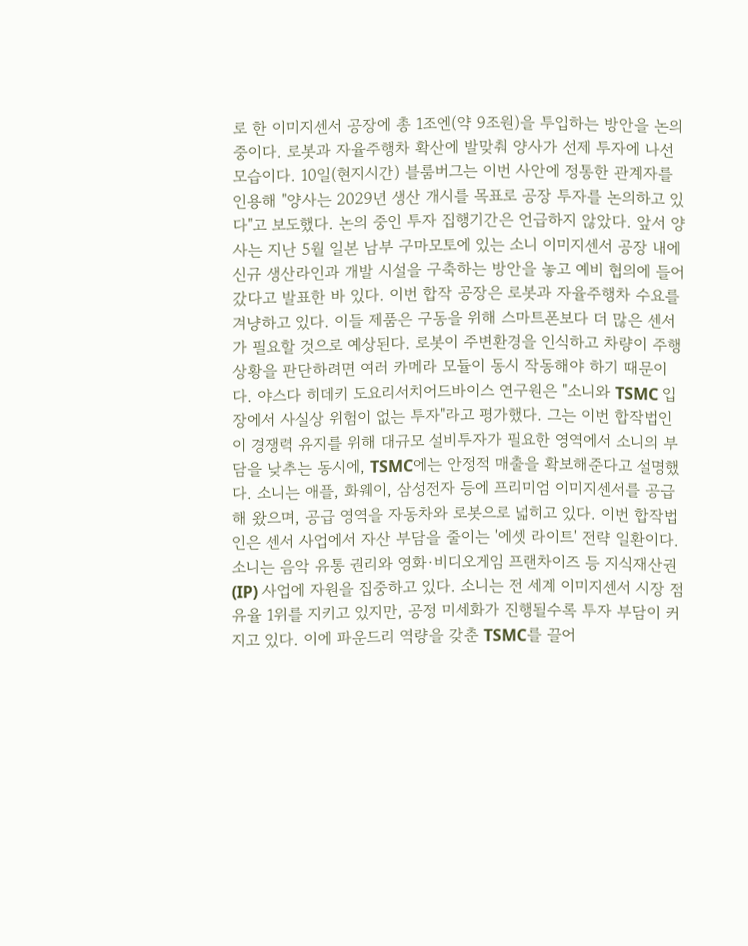로 한 이미지센서 공장에 총 1조엔(약 9조원)을 투입하는 방안을 논의 중이다. 로봇과 자율주행차 확산에 발맞춰 양사가 선제 투자에 나선 모습이다. 10일(현지시간) 블룸버그는 이번 사안에 정통한 관계자를 인용해 "양사는 2029년 생산 개시를 목표로 공장 투자를 논의하고 있다"고 보도했다. 논의 중인 투자 집행기간은 언급하지 않았다. 앞서 양사는 지난 5월 일본 남부 구마모토에 있는 소니 이미지센서 공장 내에 신규 생산라인과 개발 시설을 구축하는 방안을 놓고 예비 협의에 들어갔다고 발표한 바 있다. 이번 합작 공장은 로봇과 자율주행차 수요를 겨냥하고 있다. 이들 제품은 구동을 위해 스마트폰보다 더 많은 센서가 필요할 것으로 예상된다. 로봇이 주변환경을 인식하고 차량이 주행 상황을 판단하려면 여러 카메라 모듈이 동시 작동해야 하기 때문이다. 야스다 히데키 도요리서치어드바이스 연구원은 "소니와 TSMC 입장에서 사실상 위험이 없는 투자"라고 평가했다. 그는 이번 합작법인이 경쟁력 유지를 위해 대규모 설비투자가 필요한 영역에서 소니의 부담을 낮추는 동시에, TSMC에는 안정적 매출을 확보해준다고 설명했다. 소니는 애플, 화웨이, 삼성전자 등에 프리미엄 이미지센서를 공급해 왔으며, 공급 영역을 자동차와 로봇으로 넓히고 있다. 이번 합작법인은 센서 사업에서 자산 부담을 줄이는 '에셋 라이트' 전략 일환이다. 소니는 음악 유통 권리와 영화·비디오게임 프랜차이즈 등 지식재산권(IP) 사업에 자원을 집중하고 있다. 소니는 전 세계 이미지센서 시장 점유율 1위를 지키고 있지만, 공정 미세화가 진행될수록 투자 부담이 커지고 있다. 이에 파운드리 역량을 갖춘 TSMC를 끌어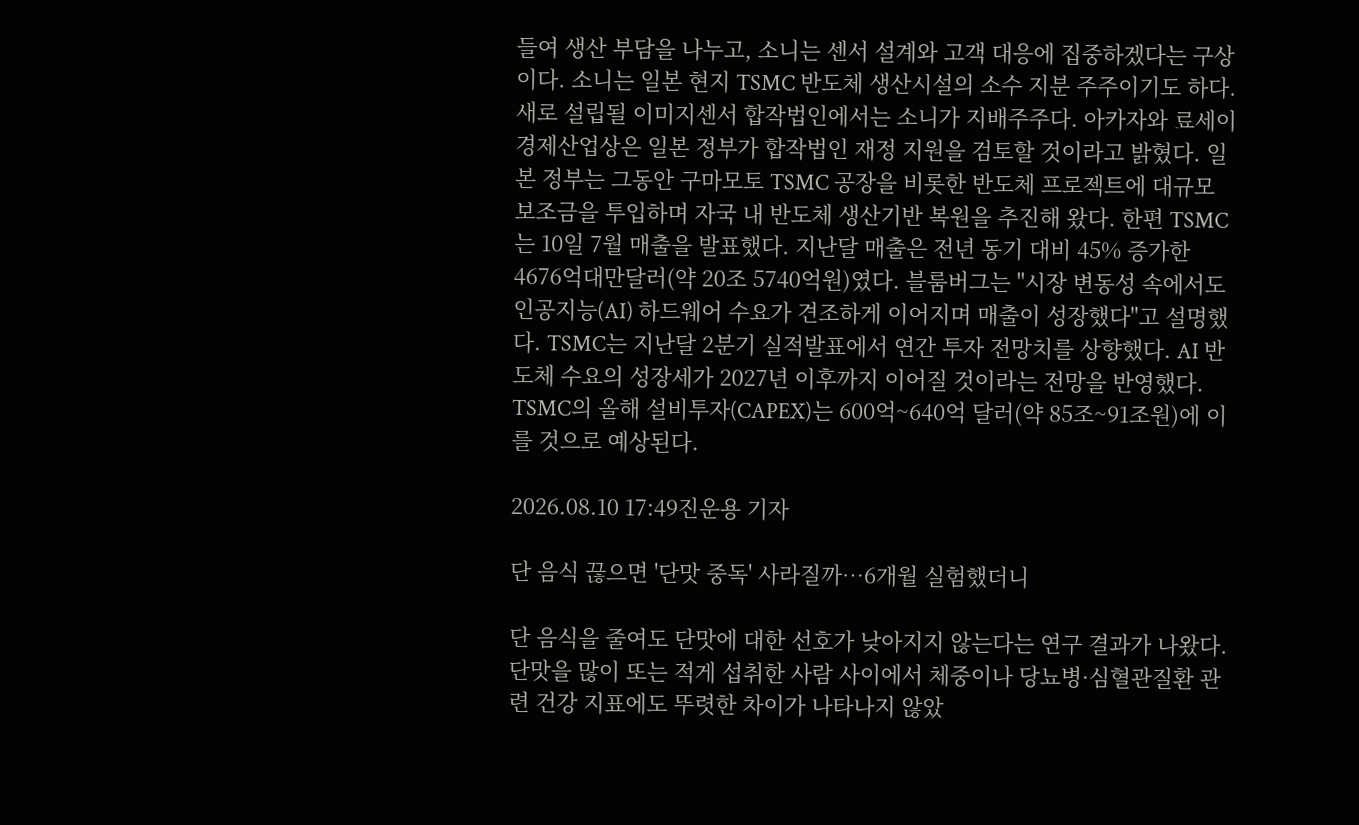들여 생산 부담을 나누고, 소니는 센서 설계와 고객 대응에 집중하겠다는 구상이다. 소니는 일본 현지 TSMC 반도체 생산시설의 소수 지분 주주이기도 하다. 새로 설립될 이미지센서 합작법인에서는 소니가 지배주주다. 아카자와 료세이 경제산업상은 일본 정부가 합작법인 재정 지원을 검토할 것이라고 밝혔다. 일본 정부는 그동안 구마모토 TSMC 공장을 비롯한 반도체 프로젝트에 대규모 보조금을 투입하며 자국 내 반도체 생산기반 복원을 추진해 왔다. 한편 TSMC는 10일 7월 매출을 발표했다. 지난달 매출은 전년 동기 대비 45% 증가한 4676억대만달러(약 20조 5740억원)였다. 블룸버그는 "시장 변동성 속에서도 인공지능(AI) 하드웨어 수요가 견조하게 이어지며 매출이 성장했다"고 설명했다. TSMC는 지난달 2분기 실적발표에서 연간 투자 전망치를 상향했다. AI 반도체 수요의 성장세가 2027년 이후까지 이어질 것이라는 전망을 반영했다. TSMC의 올해 설비투자(CAPEX)는 600억~640억 달러(약 85조~91조원)에 이를 것으로 예상된다.

2026.08.10 17:49진운용 기자

단 음식 끊으면 '단맛 중독' 사라질까…6개월 실험했더니

단 음식을 줄여도 단맛에 대한 선호가 낮아지지 않는다는 연구 결과가 나왔다. 단맛을 많이 또는 적게 섭취한 사람 사이에서 체중이나 당뇨병·심혈관질환 관련 건강 지표에도 뚜렷한 차이가 나타나지 않았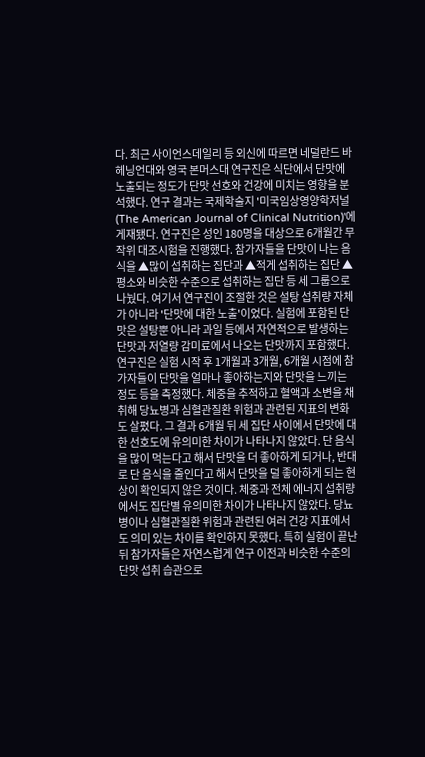다. 최근 사이언스데일리 등 외신에 따르면 네덜란드 바헤닝언대와 영국 본머스대 연구진은 식단에서 단맛에 노출되는 정도가 단맛 선호와 건강에 미치는 영향을 분석했다. 연구 결과는 국제학술지 '미국임상영양학저널(The American Journal of Clinical Nutrition)'에 게재됐다. 연구진은 성인 180명을 대상으로 6개월간 무작위 대조시험을 진행했다. 참가자들을 단맛이 나는 음식을 ▲많이 섭취하는 집단과 ▲적게 섭취하는 집단 ▲평소와 비슷한 수준으로 섭취하는 집단 등 세 그룹으로 나눴다. 여기서 연구진이 조절한 것은 설탕 섭취량 자체가 아니라 '단맛에 대한 노출'이었다. 실험에 포함된 단맛은 설탕뿐 아니라 과일 등에서 자연적으로 발생하는 단맛과 저열량 감미료에서 나오는 단맛까지 포함했다. 연구진은 실험 시작 후 1개월과 3개월, 6개월 시점에 참가자들이 단맛을 얼마나 좋아하는지와 단맛을 느끼는 정도 등을 측정했다. 체중을 추적하고 혈액과 소변을 채취해 당뇨병과 심혈관질환 위험과 관련된 지표의 변화도 살폈다. 그 결과 6개월 뒤 세 집단 사이에서 단맛에 대한 선호도에 유의미한 차이가 나타나지 않았다. 단 음식을 많이 먹는다고 해서 단맛을 더 좋아하게 되거나, 반대로 단 음식을 줄인다고 해서 단맛을 덜 좋아하게 되는 현상이 확인되지 않은 것이다. 체중과 전체 에너지 섭취량에서도 집단별 유의미한 차이가 나타나지 않았다. 당뇨병이나 심혈관질환 위험과 관련된 여러 건강 지표에서도 의미 있는 차이를 확인하지 못했다. 특히 실험이 끝난 뒤 참가자들은 자연스럽게 연구 이전과 비슷한 수준의 단맛 섭취 습관으로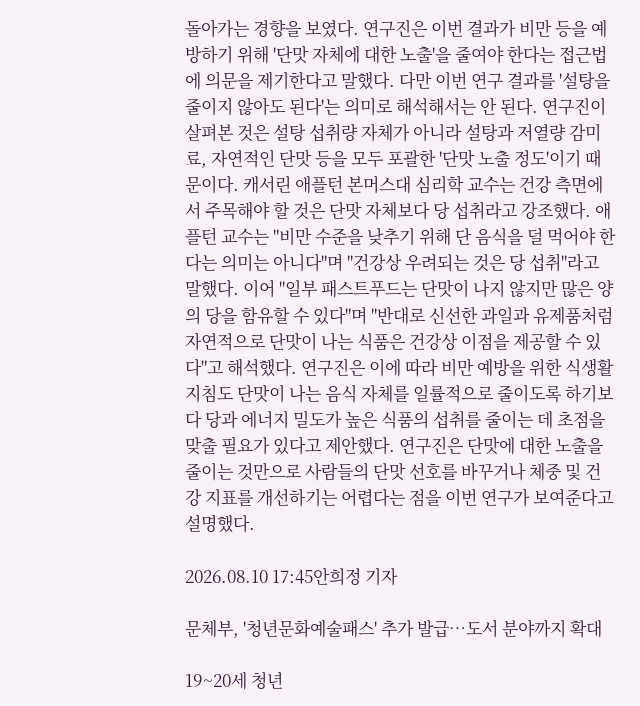돌아가는 경향을 보였다. 연구진은 이번 결과가 비만 등을 예방하기 위해 '단맛 자체에 대한 노출'을 줄여야 한다는 접근법에 의문을 제기한다고 말했다. 다만 이번 연구 결과를 '설탕을 줄이지 않아도 된다'는 의미로 해석해서는 안 된다. 연구진이 살펴본 것은 설탕 섭취량 자체가 아니라 설탕과 저열량 감미료, 자연적인 단맛 등을 모두 포괄한 '단맛 노출 정도'이기 때문이다. 캐서린 애플턴 본머스대 심리학 교수는 건강 측면에서 주목해야 할 것은 단맛 자체보다 당 섭취라고 강조했다. 애플턴 교수는 "비만 수준을 낮추기 위해 단 음식을 덜 먹어야 한다는 의미는 아니다"며 "건강상 우려되는 것은 당 섭취"라고 말했다. 이어 "일부 패스트푸드는 단맛이 나지 않지만 많은 양의 당을 함유할 수 있다"며 "반대로 신선한 과일과 유제품처럼 자연적으로 단맛이 나는 식품은 건강상 이점을 제공할 수 있다"고 해석했다. 연구진은 이에 따라 비만 예방을 위한 식생활 지침도 단맛이 나는 음식 자체를 일률적으로 줄이도록 하기보다 당과 에너지 밀도가 높은 식품의 섭취를 줄이는 데 초점을 맞출 필요가 있다고 제안했다. 연구진은 단맛에 대한 노출을 줄이는 것만으로 사람들의 단맛 선호를 바꾸거나 체중 및 건강 지표를 개선하기는 어렵다는 점을 이번 연구가 보여준다고 설명했다.

2026.08.10 17:45안희정 기자

문체부, '청년문화예술패스' 추가 발급…도서 분야까지 확대

19~20세 청년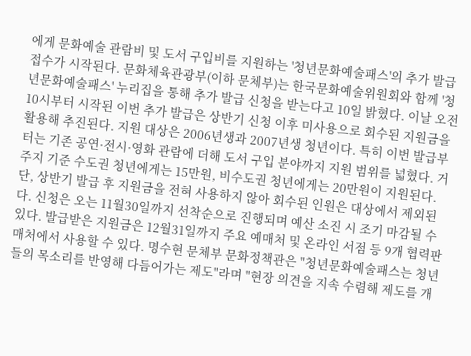에게 문화예술 관람비 및 도서 구입비를 지원하는 '청년문화예술패스'의 추가 발급 접수가 시작된다. 문화체육관광부(이하 문체부)는 한국문화예술위원회와 함께 '청년문화예술패스' 누리집을 통해 추가 발급 신청을 받는다고 10일 밝혔다. 이날 오전 10시부터 시작된 이번 추가 발급은 상반기 신청 이후 미사용으로 회수된 지원금을 활용해 추진된다. 지원 대상은 2006년생과 2007년생 청년이다. 특히 이번 발급부터는 기존 공연·전시·영화 관람에 더해 도서 구입 분야까지 지원 범위를 넓혔다. 거주지 기준 수도권 청년에게는 15만원, 비수도권 청년에게는 20만원이 지원된다. 단, 상반기 발급 후 지원금을 전혀 사용하지 않아 회수된 인원은 대상에서 제외된다. 신청은 오는 11월30일까지 선착순으로 진행되며 예산 소진 시 조기 마감될 수 있다. 발급받은 지원금은 12월31일까지 주요 예매처 및 온라인 서점 등 9개 협력판매처에서 사용할 수 있다. 명수현 문체부 문화정책관은 "청년문화예술패스는 청년들의 목소리를 반영해 다듬어가는 제도"라며 "현장 의견을 지속 수렴해 제도를 개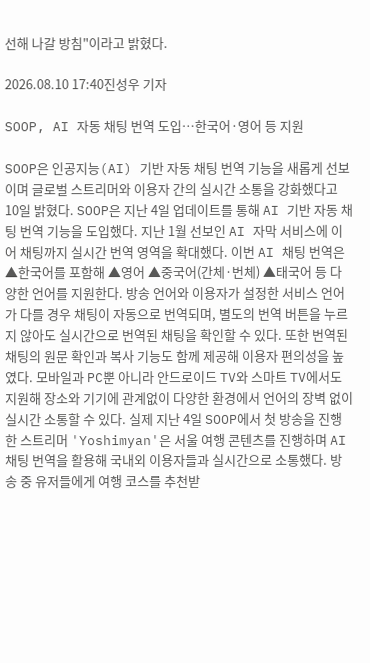선해 나갈 방침"이라고 밝혔다.

2026.08.10 17:40진성우 기자

SOOP, AI 자동 채팅 번역 도입…한국어·영어 등 지원

SOOP은 인공지능(AI) 기반 자동 채팅 번역 기능을 새롭게 선보이며 글로벌 스트리머와 이용자 간의 실시간 소통을 강화했다고 10일 밝혔다. SOOP은 지난 4일 업데이트를 통해 AI 기반 자동 채팅 번역 기능을 도입했다. 지난 1월 선보인 AI 자막 서비스에 이어 채팅까지 실시간 번역 영역을 확대했다. 이번 AI 채팅 번역은 ▲한국어를 포함해 ▲영어 ▲중국어(간체·번체) ▲태국어 등 다양한 언어를 지원한다. 방송 언어와 이용자가 설정한 서비스 언어가 다를 경우 채팅이 자동으로 번역되며, 별도의 번역 버튼을 누르지 않아도 실시간으로 번역된 채팅을 확인할 수 있다. 또한 번역된 채팅의 원문 확인과 복사 기능도 함께 제공해 이용자 편의성을 높였다. 모바일과 PC뿐 아니라 안드로이드 TV와 스마트 TV에서도 지원해 장소와 기기에 관계없이 다양한 환경에서 언어의 장벽 없이 실시간 소통할 수 있다. 실제 지난 4일 SOOP에서 첫 방송을 진행한 스트리머 'Yoshimyan'은 서울 여행 콘텐츠를 진행하며 AI 채팅 번역을 활용해 국내외 이용자들과 실시간으로 소통했다. 방송 중 유저들에게 여행 코스를 추천받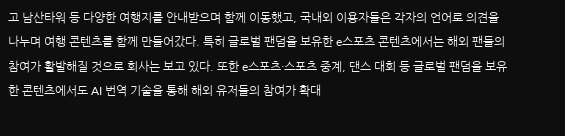고 남산타워 등 다양한 여행지를 안내받으며 함께 이동했고, 국내외 이용자들은 각자의 언어로 의견을 나누며 여행 콘텐츠를 함께 만들어갔다. 특히 글로벌 팬덤을 보유한 e스포츠 콘텐츠에서는 해외 팬들의 참여가 활발해질 것으로 회사는 보고 있다. 또한 e스포츠·스포츠 중계, 댄스 대회 등 글로벌 팬덤을 보유한 콘텐츠에서도 AI 번역 기술을 통해 해외 유저들의 참여가 확대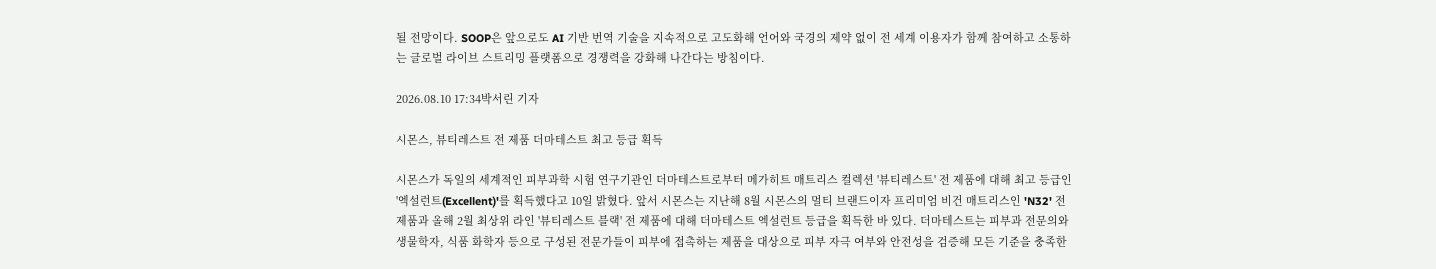될 전망이다. SOOP은 앞으로도 AI 기반 번역 기술을 지속적으로 고도화해 언어와 국경의 제약 없이 전 세계 이용자가 함께 참여하고 소통하는 글로벌 라이브 스트리밍 플랫폼으로 경쟁력을 강화해 나간다는 방침이다.

2026.08.10 17:34박서린 기자

시몬스, 뷰티레스트 전 제품 더마테스트 최고 등급 획득

시몬스가 독일의 세계적인 피부과학 시험 연구기관인 더마테스트로부터 메가히트 매트리스 컬렉션 '뷰티레스트' 전 제품에 대해 최고 등급인 '엑설런트(Excellent)'를 획득했다고 10일 밝혔다. 앞서 시몬스는 지난해 8월 시몬스의 멀티 브랜드이자 프리미엄 비건 매트리스인 'N32' 전 제품과 올해 2월 최상위 라인 '뷰티레스트 블랙' 전 제품에 대해 더마테스트 엑설런트 등급을 획득한 바 있다. 더마테스트는 피부과 전문의와 생물학자, 식품 화학자 등으로 구성된 전문가들이 피부에 접촉하는 제품을 대상으로 피부 자극 여부와 안전성을 검증해 모든 기준을 충족한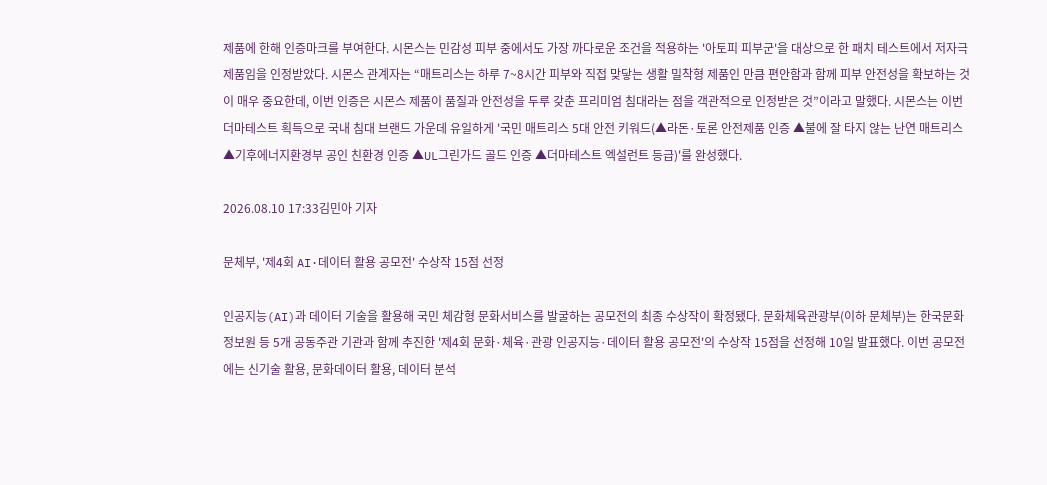제품에 한해 인증마크를 부여한다. 시몬스는 민감성 피부 중에서도 가장 까다로운 조건을 적용하는 '아토피 피부군'을 대상으로 한 패치 테스트에서 저자극 제품임을 인정받았다. 시몬스 관계자는 “매트리스는 하루 7~8시간 피부와 직접 맞닿는 생활 밀착형 제품인 만큼 편안함과 함께 피부 안전성을 확보하는 것이 매우 중요한데, 이번 인증은 시몬스 제품이 품질과 안전성을 두루 갖춘 프리미엄 침대라는 점을 객관적으로 인정받은 것”이라고 말했다. 시몬스는 이번 더마테스트 획득으로 국내 침대 브랜드 가운데 유일하게 '국민 매트리스 5대 안전 키워드(▲라돈·토론 안전제품 인증 ▲불에 잘 타지 않는 난연 매트리스 ▲기후에너지환경부 공인 친환경 인증 ▲UL그린가드 골드 인증 ▲더마테스트 엑설런트 등급)'를 완성했다.

2026.08.10 17:33김민아 기자

문체부, '제4회 AI·데이터 활용 공모전' 수상작 15점 선정

인공지능(AI)과 데이터 기술을 활용해 국민 체감형 문화서비스를 발굴하는 공모전의 최종 수상작이 확정됐다. 문화체육관광부(이하 문체부)는 한국문화정보원 등 5개 공동주관 기관과 함께 추진한 '제4회 문화·체육·관광 인공지능·데이터 활용 공모전'의 수상작 15점을 선정해 10일 발표했다. 이번 공모전에는 신기술 활용, 문화데이터 활용, 데이터 분석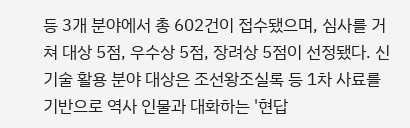등 3개 분야에서 총 602건이 접수됐으며, 심사를 거쳐 대상 5점, 우수상 5점, 장려상 5점이 선정됐다. 신기술 활용 분야 대상은 조선왕조실록 등 1차 사료를 기반으로 역사 인물과 대화하는 '현답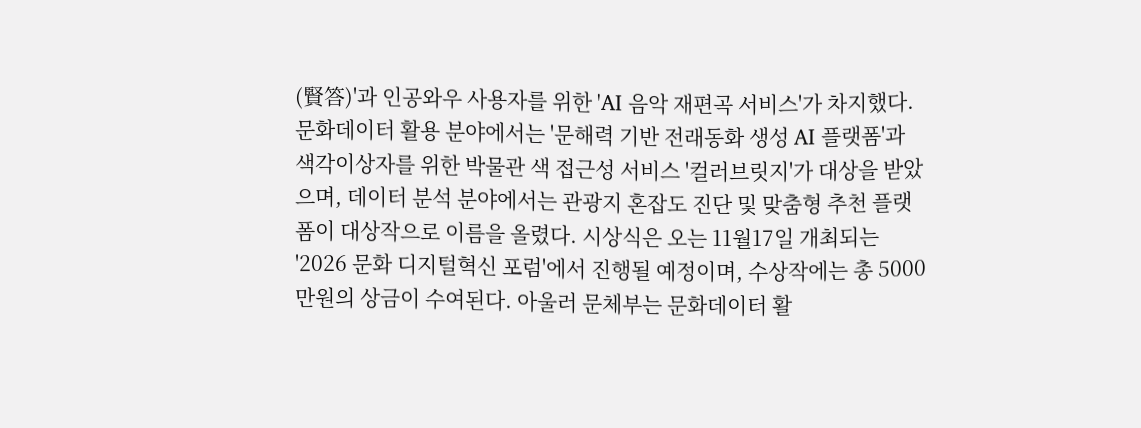(賢答)'과 인공와우 사용자를 위한 'AI 음악 재편곡 서비스'가 차지했다. 문화데이터 활용 분야에서는 '문해력 기반 전래동화 생성 AI 플랫폼'과 색각이상자를 위한 박물관 색 접근성 서비스 '컬러브릿지'가 대상을 받았으며, 데이터 분석 분야에서는 관광지 혼잡도 진단 및 맞춤형 추천 플랫폼이 대상작으로 이름을 올렸다. 시상식은 오는 11월17일 개최되는 '2026 문화 디지털혁신 포럼'에서 진행될 예정이며, 수상작에는 총 5000만원의 상금이 수여된다. 아울러 문체부는 문화데이터 활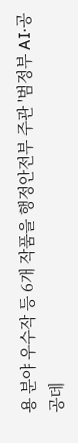용 분야 우수작 등 6개 작품을 행정안전부 주관 '범정부 AI·공공데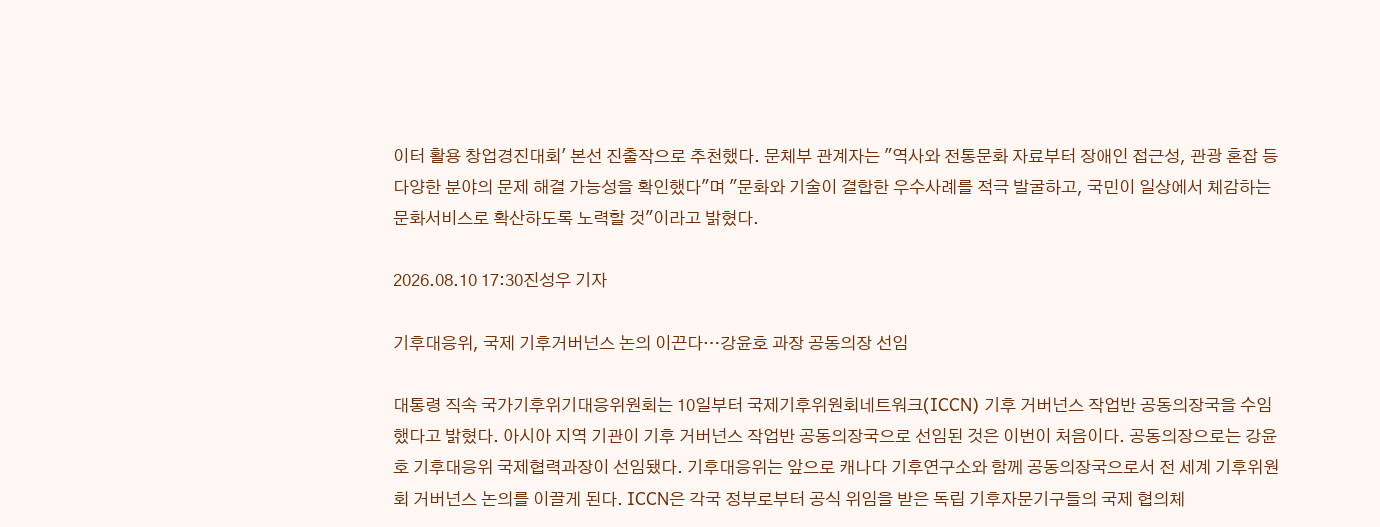이터 활용 창업경진대회' 본선 진출작으로 추천했다. 문체부 관계자는 "역사와 전통문화 자료부터 장애인 접근성, 관광 혼잡 등 다양한 분야의 문제 해결 가능성을 확인했다"며 "문화와 기술이 결합한 우수사례를 적극 발굴하고, 국민이 일상에서 체감하는 문화서비스로 확산하도록 노력할 것"이라고 밝혔다.

2026.08.10 17:30진성우 기자

기후대응위, 국제 기후거버넌스 논의 이끈다…강윤호 과장 공동의장 선임

대통령 직속 국가기후위기대응위원회는 10일부터 국제기후위원회네트워크(ICCN) 기후 거버넌스 작업반 공동의장국을 수임했다고 밝혔다. 아시아 지역 기관이 기후 거버넌스 작업반 공동의장국으로 선임된 것은 이번이 처음이다. 공동의장으로는 강윤호 기후대응위 국제협력과장이 선임됐다. 기후대응위는 앞으로 캐나다 기후연구소와 함께 공동의장국으로서 전 세계 기후위원회 거버넌스 논의를 이끌게 된다. ICCN은 각국 정부로부터 공식 위임을 받은 독립 기후자문기구들의 국제 협의체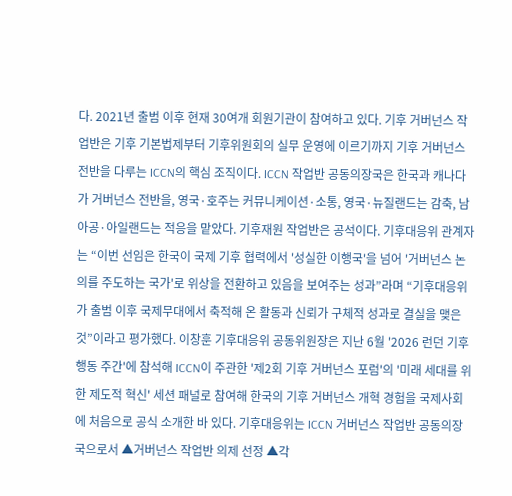다. 2021년 출범 이후 현재 30여개 회원기관이 참여하고 있다. 기후 거버넌스 작업반은 기후 기본법제부터 기후위원회의 실무 운영에 이르기까지 기후 거버넌스 전반을 다루는 ICCN의 핵심 조직이다. ICCN 작업반 공동의장국은 한국과 캐나다가 거버넌스 전반을, 영국·호주는 커뮤니케이션·소통, 영국·뉴질랜드는 감축, 남아공·아일랜드는 적응을 맡았다. 기후재원 작업반은 공석이다. 기후대응위 관계자는 “이번 선임은 한국이 국제 기후 협력에서 '성실한 이행국'을 넘어 '거버넌스 논의를 주도하는 국가'로 위상을 전환하고 있음을 보여주는 성과”라며 “기후대응위가 출범 이후 국제무대에서 축적해 온 활동과 신뢰가 구체적 성과로 결실을 맺은 것”이라고 평가했다. 이창훈 기후대응위 공동위원장은 지난 6월 '2026 런던 기후행동 주간'에 참석해 ICCN이 주관한 '제2회 기후 거버넌스 포럼'의 '미래 세대를 위한 제도적 혁신' 세션 패널로 참여해 한국의 기후 거버넌스 개혁 경험을 국제사회에 처음으로 공식 소개한 바 있다. 기후대응위는 ICCN 거버넌스 작업반 공동의장국으로서 ▲거버넌스 작업반 의제 선정 ▲각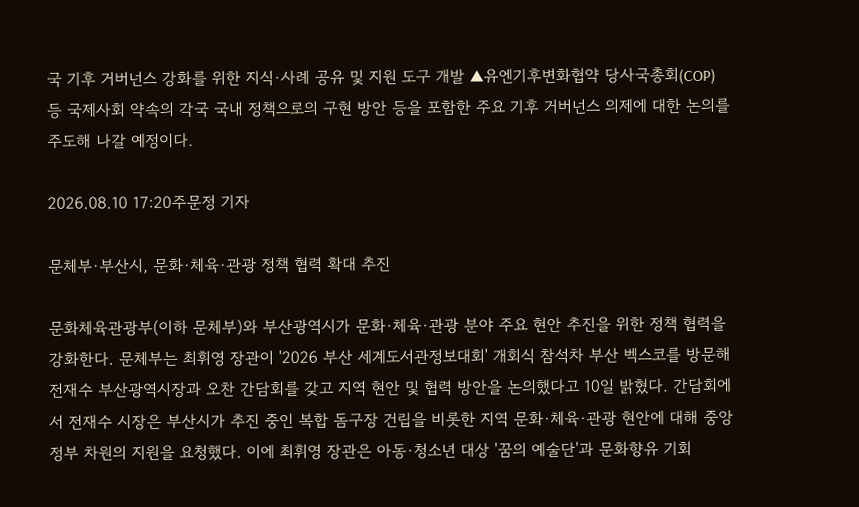국 기후 거버넌스 강화를 위한 지식·사례 공유 및 지원 도구 개발 ▲유엔기후변화협약 당사국총회(COP) 등 국제사회 약속의 각국 국내 정책으로의 구현 방안 등을 포함한 주요 기후 거버넌스 의제에 대한 논의를 주도해 나갈 예정이다.

2026.08.10 17:20주문정 기자

문체부·부산시, 문화·체육·관광 정책 협력 확대 추진

문화체육관광부(이하 문체부)와 부산광역시가 문화·체육·관광 분야 주요 현안 추진을 위한 정책 협력을 강화한다. 문체부는 최휘영 장관이 '2026 부산 세계도서관정보대회' 개회식 참석차 부산 벡스코를 방문해 전재수 부산광역시장과 오찬 간담회를 갖고 지역 현안 및 협력 방안을 논의했다고 10일 밝혔다. 간담회에서 전재수 시장은 부산시가 추진 중인 복합 돔구장 건립을 비롯한 지역 문화·체육·관광 현안에 대해 중앙정부 차원의 지원을 요청했다. 이에 최휘영 장관은 아동·청소년 대상 '꿈의 예술단'과 문화향유 기회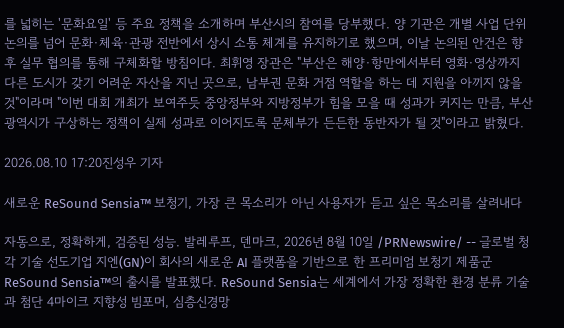를 넓히는 '문화요일' 등 주요 정책을 소개하며 부산시의 참여를 당부했다. 양 기관은 개별 사업 단위 논의를 넘어 문화·체육·관광 전반에서 상시 소통 체계를 유지하기로 했으며, 이날 논의된 안건은 향후 실무 협의를 통해 구체화할 방침이다. 최휘영 장관은 "부산은 해양·항만에서부터 영화·영상까지 다른 도시가 갖기 어려운 자산을 지닌 곳으로, 남부권 문화 거점 역할을 하는 데 지원을 아끼지 않을 것"이라며 "이번 대회 개최가 보여주듯 중앙정부와 지방정부가 힘을 모을 때 성과가 커지는 만큼, 부산광역시가 구상하는 정책이 실제 성과로 이어지도록 문체부가 든든한 동반자가 될 것"이라고 밝혔다.

2026.08.10 17:20진성우 기자

새로운 ReSound Sensia™ 보청기, 가장 큰 목소리가 아닌 사용자가 듣고 싶은 목소리를 살려내다

자동으로, 정확하게, 검증된 성능. 발레루프, 덴마크, 2026년 8월 10일 /PRNewswire/ -- 글로벌 청각 기술 선도기업 지엔(GN)이 회사의 새로운 AI 플랫폼을 기반으로 한 프리미엄 보청기 제품군 ReSound Sensia™의 출시를 발표했다. ReSound Sensia는 세계에서 가장 정확한 환경 분류 기술과 첨단 4마이크 지향성 빔포머, 심층신경망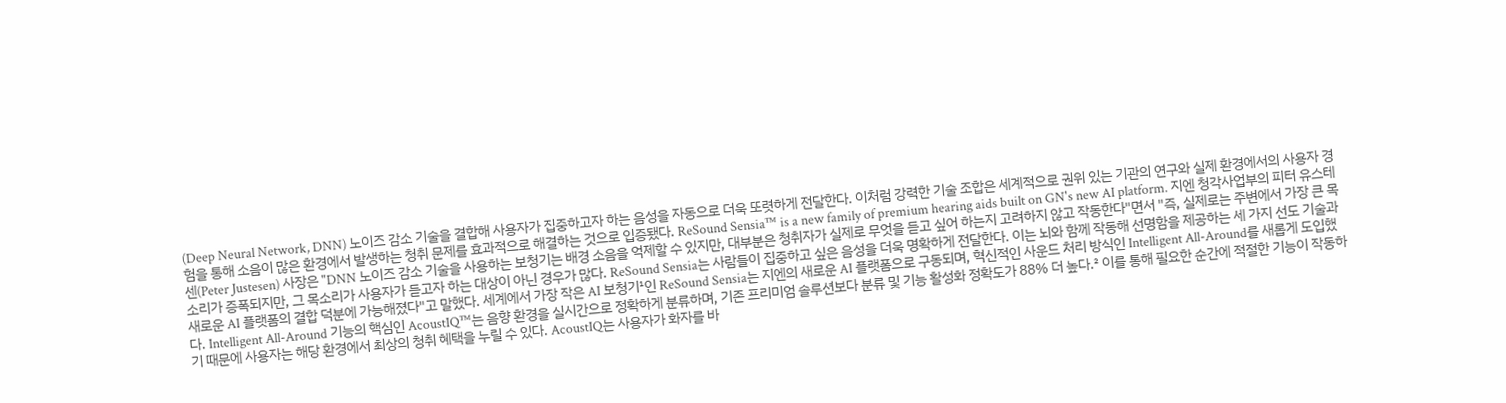(Deep Neural Network, DNN) 노이즈 감소 기술을 결합해 사용자가 집중하고자 하는 음성을 자동으로 더욱 또렷하게 전달한다. 이처럼 강력한 기술 조합은 세계적으로 권위 있는 기관의 연구와 실제 환경에서의 사용자 경험을 통해 소음이 많은 환경에서 발생하는 청취 문제를 효과적으로 해결하는 것으로 입증됐다. ReSound Sensia™ is a new family of premium hearing aids built on GN's new AI platform. 지엔 청각사업부의 피터 유스테센(Peter Justesen) 사장은 "DNN 노이즈 감소 기술을 사용하는 보청기는 배경 소음을 억제할 수 있지만, 대부분은 청취자가 실제로 무엇을 듣고 싶어 하는지 고려하지 않고 작동한다"면서 "즉, 실제로는 주변에서 가장 큰 목소리가 증폭되지만, 그 목소리가 사용자가 듣고자 하는 대상이 아닌 경우가 많다. ReSound Sensia는 사람들이 집중하고 싶은 음성을 더욱 명확하게 전달한다. 이는 뇌와 함께 작동해 선명함을 제공하는 세 가지 선도 기술과 새로운 AI 플랫폼의 결합 덕분에 가능해졌다"고 말했다. 세계에서 가장 작은 AI 보청기¹인 ReSound Sensia는 지엔의 새로운 AI 플랫폼으로 구동되며, 혁신적인 사운드 처리 방식인 Intelligent All-Around를 새롭게 도입했다. Intelligent All-Around 기능의 핵심인 AcoustIQ™는 음향 환경을 실시간으로 정확하게 분류하며, 기존 프리미엄 솔루션보다 분류 및 기능 활성화 정확도가 88% 더 높다.² 이를 통해 필요한 순간에 적절한 기능이 작동하기 때문에 사용자는 해당 환경에서 최상의 청취 혜택을 누릴 수 있다. AcoustIQ는 사용자가 화자를 바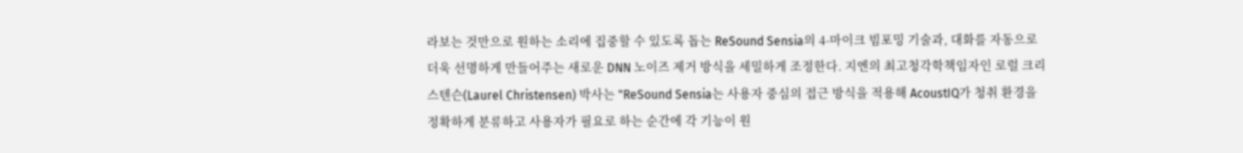라보는 것만으로 원하는 소리에 집중할 수 있도록 돕는 ReSound Sensia의 4-마이크 빔포밍 기술과, 대화를 자동으로 더욱 선명하게 만들어주는 새로운 DNN 노이즈 제거 방식을 세밀하게 조정한다. 지엔의 최고청각학책임자인 로럴 크리스텐슨(Laurel Christensen) 박사는 "ReSound Sensia는 사용자 중심의 접근 방식을 적용해 AcoustIQ가 청취 환경을 정확하게 분류하고 사용자가 필요로 하는 순간에 각 기능이 원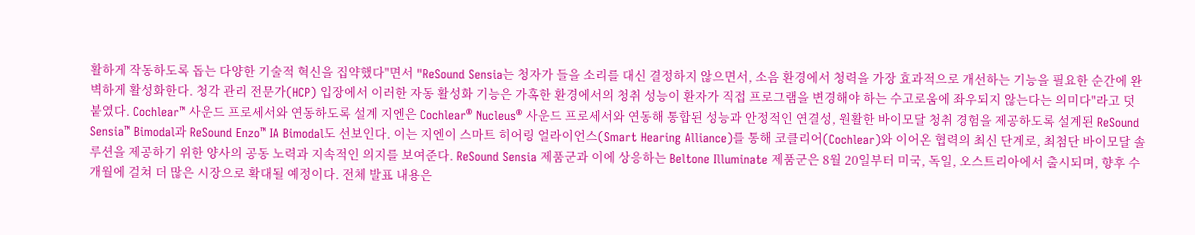활하게 작동하도록 돕는 다양한 기술적 혁신을 집약했다"면서 "ReSound Sensia는 청자가 들을 소리를 대신 결정하지 않으면서, 소음 환경에서 청력을 가장 효과적으로 개선하는 기능을 필요한 순간에 완벽하게 활성화한다. 청각 관리 전문가(HCP) 입장에서 이러한 자동 활성화 기능은 가혹한 환경에서의 청취 성능이 환자가 직접 프로그램을 변경해야 하는 수고로움에 좌우되지 않는다는 의미다"라고 덧붙였다. Cochlear™ 사운드 프로세서와 연동하도록 설계 지엔은 Cochlear® Nucleus® 사운드 프로세서와 연동해 통합된 성능과 안정적인 연결성, 원활한 바이모달 청취 경험을 제공하도록 설계된 ReSound Sensia™ Bimodal과 ReSound Enzo™ IA Bimodal도 선보인다. 이는 지엔이 스마트 히어링 얼라이언스(Smart Hearing Alliance)를 통해 코클리어(Cochlear)와 이어온 협력의 최신 단계로, 최첨단 바이모달 솔루션을 제공하기 위한 양사의 공동 노력과 지속적인 의지를 보여준다. ReSound Sensia 제품군과 이에 상응하는 Beltone Illuminate 제품군은 8월 20일부터 미국, 독일, 오스트리아에서 출시되며, 향후 수개월에 걸쳐 더 많은 시장으로 확대될 예정이다. 전체 발표 내용은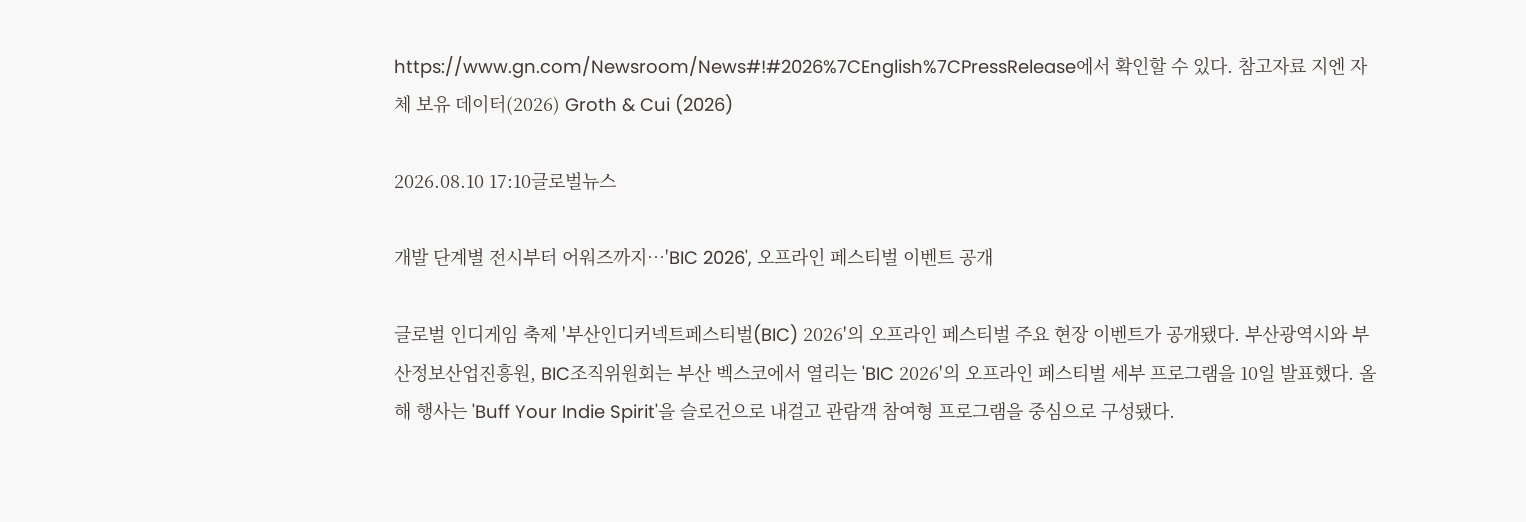https://www.gn.com/Newsroom/News#!#2026%7CEnglish%7CPressRelease에서 확인할 수 있다. 참고자료 지엔 자체 보유 데이터(2026) Groth & Cui (2026)

2026.08.10 17:10글로벌뉴스

개발 단계별 전시부터 어워즈까지…'BIC 2026', 오프라인 페스티벌 이벤트 공개

글로벌 인디게임 축제 '부산인디커넥트페스티벌(BIC) 2026'의 오프라인 페스티벌 주요 현장 이벤트가 공개됐다. 부산광역시와 부산정보산업진흥원, BIC조직위원회는 부산 벡스코에서 열리는 'BIC 2026'의 오프라인 페스티벌 세부 프로그램을 10일 발표했다. 올해 행사는 'Buff Your Indie Spirit'을 슬로건으로 내걸고 관람객 참여형 프로그램을 중심으로 구성됐다.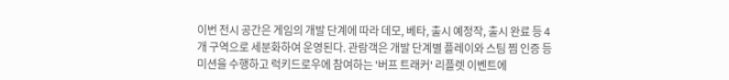이번 전시 공간은 게임의 개발 단계에 따라 데모, 베타, 출시 예정작, 출시 완료 등 4개 구역으로 세분화하여 운영된다. 관람객은 개발 단계별 플레이와 스팀 찜 인증 등 미션을 수행하고 럭키드로우에 참여하는 '버프 트래커' 리플렛 이벤트에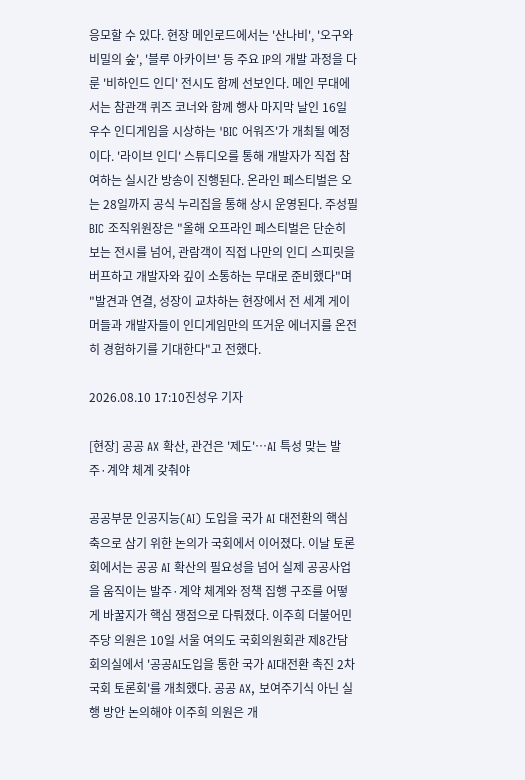응모할 수 있다. 현장 메인로드에서는 '산나비', '오구와 비밀의 숲', '블루 아카이브' 등 주요 IP의 개발 과정을 다룬 '비하인드 인디' 전시도 함께 선보인다. 메인 무대에서는 참관객 퀴즈 코너와 함께 행사 마지막 날인 16일 우수 인디게임을 시상하는 'BIC 어워즈'가 개최될 예정이다. '라이브 인디' 스튜디오를 통해 개발자가 직접 참여하는 실시간 방송이 진행된다. 온라인 페스티벌은 오는 28일까지 공식 누리집을 통해 상시 운영된다. 주성필 BIC 조직위원장은 "올해 오프라인 페스티벌은 단순히 보는 전시를 넘어, 관람객이 직접 나만의 인디 스피릿을 버프하고 개발자와 깊이 소통하는 무대로 준비했다"며 "발견과 연결, 성장이 교차하는 현장에서 전 세계 게이머들과 개발자들이 인디게임만의 뜨거운 에너지를 온전히 경험하기를 기대한다"고 전했다.

2026.08.10 17:10진성우 기자

[현장] 공공 AX 확산, 관건은 '제도'…AI 특성 맞는 발주·계약 체계 갖춰야

공공부문 인공지능(AI) 도입을 국가 AI 대전환의 핵심 축으로 삼기 위한 논의가 국회에서 이어졌다. 이날 토론회에서는 공공 AI 확산의 필요성을 넘어 실제 공공사업을 움직이는 발주·계약 체계와 정책 집행 구조를 어떻게 바꿀지가 핵심 쟁점으로 다뤄졌다. 이주희 더불어민주당 의원은 10일 서울 여의도 국회의원회관 제8간담회의실에서 '공공AI도입을 통한 국가 AI대전환 촉진 2차 국회 토론회'를 개최했다. 공공 AX, 보여주기식 아닌 실행 방안 논의해야 이주희 의원은 개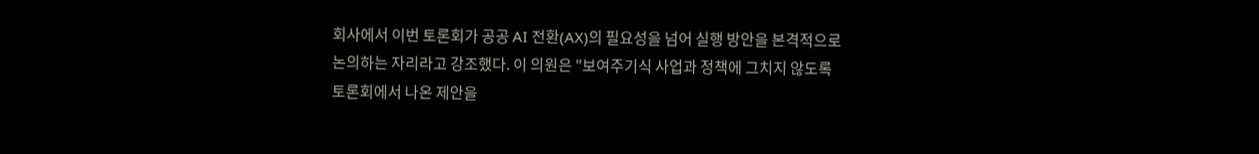회사에서 이번 토론회가 공공 AI 전환(AX)의 필요성을 넘어 실행 방안을 본격적으로 논의하는 자리라고 강조했다. 이 의원은 "보여주기식 사업과 정책에 그치지 않도록 토론회에서 나온 제안을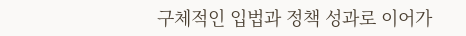구체적인 입법과 정책 성과로 이어가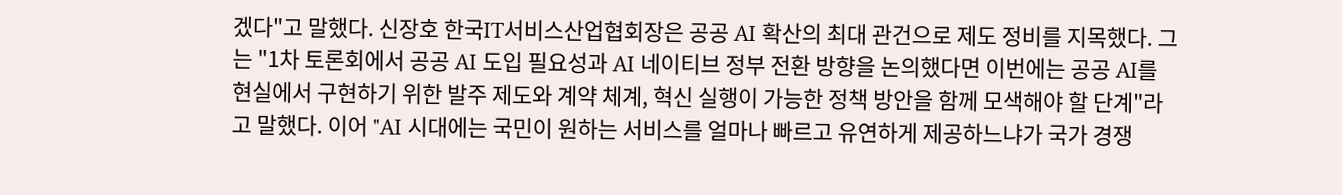겠다"고 말했다. 신장호 한국IT서비스산업협회장은 공공 AI 확산의 최대 관건으로 제도 정비를 지목했다. 그는 "1차 토론회에서 공공 AI 도입 필요성과 AI 네이티브 정부 전환 방향을 논의했다면 이번에는 공공 AI를 현실에서 구현하기 위한 발주 제도와 계약 체계, 혁신 실행이 가능한 정책 방안을 함께 모색해야 할 단계"라고 말했다. 이어 "AI 시대에는 국민이 원하는 서비스를 얼마나 빠르고 유연하게 제공하느냐가 국가 경쟁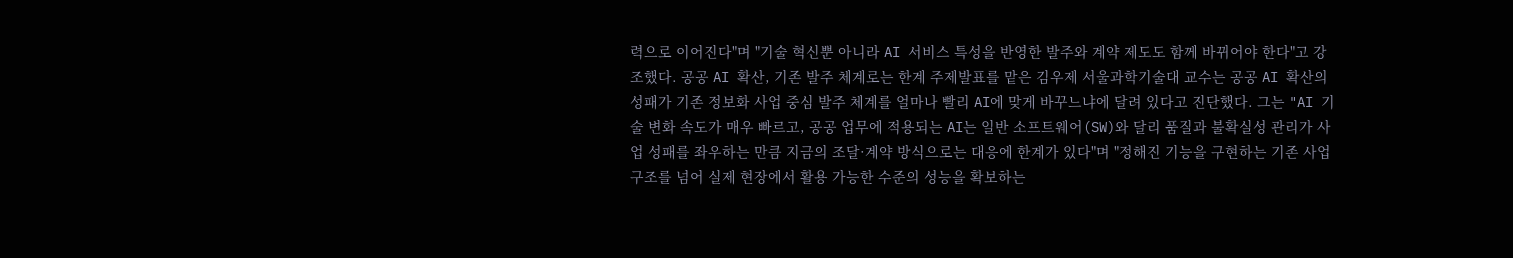력으로 이어진다"며 "기술 혁신뿐 아니라 AI 서비스 특성을 반영한 발주와 계약 제도도 함께 바뀌어야 한다"고 강조했다. 공공 AI 확산, 기존 발주 체계로는 한계 주제발표를 맡은 김우제 서울과학기술대 교수는 공공 AI 확산의 성패가 기존 정보화 사업 중심 발주 체계를 얼마나 빨리 AI에 맞게 바꾸느냐에 달려 있다고 진단했다. 그는 "AI 기술 변화 속도가 매우 빠르고, 공공 업무에 적용되는 AI는 일반 소프트웨어(SW)와 달리 품질과 불확실성 관리가 사업 성패를 좌우하는 만큼 지금의 조달·계약 방식으로는 대응에 한계가 있다"며 "정해진 기능을 구현하는 기존 사업 구조를 넘어 실제 현장에서 활용 가능한 수준의 성능을 확보하는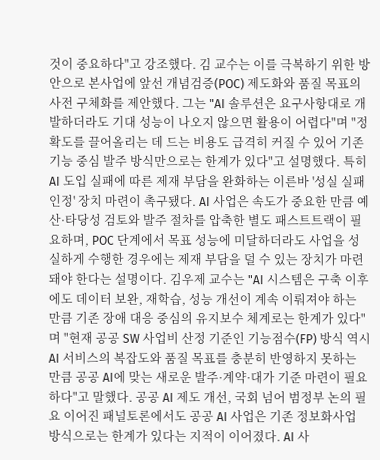것이 중요하다"고 강조했다. 김 교수는 이를 극복하기 위한 방안으로 본사업에 앞선 개념검증(POC) 제도화와 품질 목표의 사전 구체화를 제안했다. 그는 "AI 솔루션은 요구사항대로 개발하더라도 기대 성능이 나오지 않으면 활용이 어렵다"며 "정확도를 끌어올리는 데 드는 비용도 급격히 커질 수 있어 기존 기능 중심 발주 방식만으로는 한계가 있다"고 설명했다. 특히 AI 도입 실패에 따른 제재 부담을 완화하는 이른바 '성실 실패 인정' 장치 마련이 촉구됐다. AI 사업은 속도가 중요한 만큼 예산·타당성 검토와 발주 절차를 압축한 별도 패스트트랙이 필요하며, POC 단계에서 목표 성능에 미달하더라도 사업을 성실하게 수행한 경우에는 제재 부담을 덜 수 있는 장치가 마련돼야 한다는 설명이다. 김우제 교수는 "AI 시스템은 구축 이후에도 데이터 보완, 재학습, 성능 개선이 계속 이뤄져야 하는 만큼 기존 장애 대응 중심의 유지보수 체계로는 한계가 있다"며 "현재 공공 SW 사업비 산정 기준인 기능점수(FP) 방식 역시 AI 서비스의 복잡도와 품질 목표를 충분히 반영하지 못하는 만큼 공공 AI에 맞는 새로운 발주·계약·대가 기준 마련이 필요하다"고 말했다. 공공 AI 제도 개선, 국회 넘어 범정부 논의 필요 이어진 패널토론에서도 공공 AI 사업은 기존 정보화사업 방식으로는 한계가 있다는 지적이 이어졌다. AI 사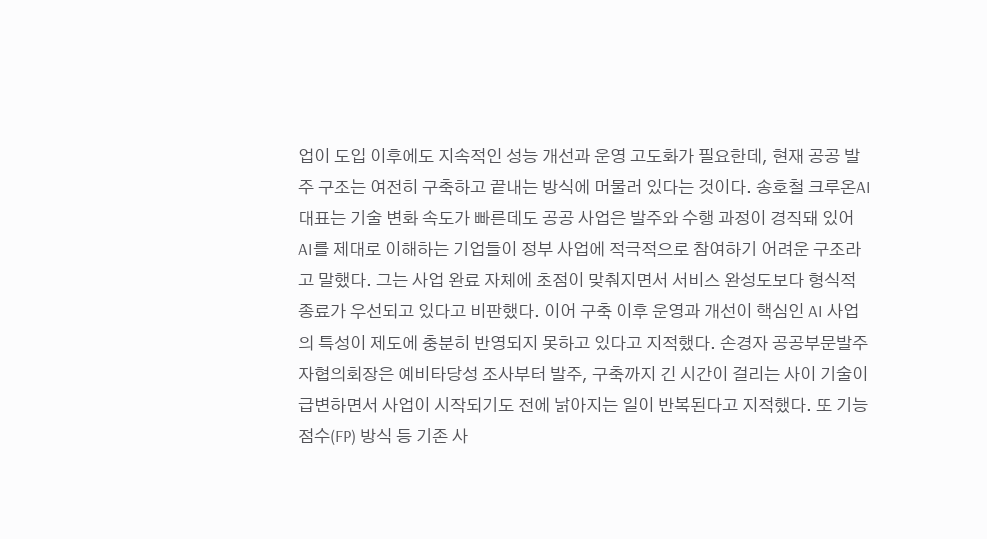업이 도입 이후에도 지속적인 성능 개선과 운영 고도화가 필요한데, 현재 공공 발주 구조는 여전히 구축하고 끝내는 방식에 머물러 있다는 것이다. 송호철 크루온AI 대표는 기술 변화 속도가 빠른데도 공공 사업은 발주와 수행 과정이 경직돼 있어 AI를 제대로 이해하는 기업들이 정부 사업에 적극적으로 참여하기 어려운 구조라고 말했다. 그는 사업 완료 자체에 초점이 맞춰지면서 서비스 완성도보다 형식적 종료가 우선되고 있다고 비판했다. 이어 구축 이후 운영과 개선이 핵심인 AI 사업의 특성이 제도에 충분히 반영되지 못하고 있다고 지적했다. 손경자 공공부문발주자협의회장은 예비타당성 조사부터 발주, 구축까지 긴 시간이 걸리는 사이 기술이 급변하면서 사업이 시작되기도 전에 낡아지는 일이 반복된다고 지적했다. 또 기능점수(FP) 방식 등 기존 사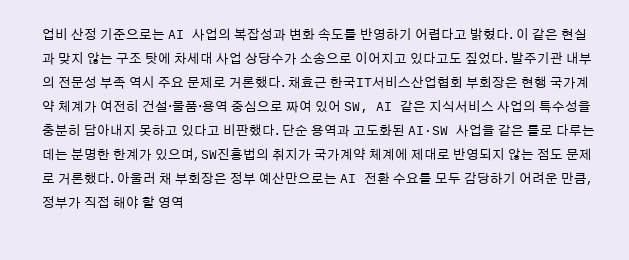업비 산정 기준으로는 AI 사업의 복잡성과 변화 속도를 반영하기 어렵다고 밝혔다. 이 같은 현실과 맞지 않는 구조 탓에 차세대 사업 상당수가 소송으로 이어지고 있다고도 짚었다. 발주기관 내부의 전문성 부족 역시 주요 문제로 거론했다. 채효근 한국IT서비스산업협회 부회장은 현행 국가계약 체계가 여전히 건설·물품·용역 중심으로 짜여 있어 SW, AI 같은 지식서비스 사업의 특수성을 충분히 담아내지 못하고 있다고 비판했다. 단순 용역과 고도화된 AI·SW 사업을 같은 틀로 다루는 데는 분명한 한계가 있으며, SW진흥법의 취지가 국가계약 체계에 제대로 반영되지 않는 점도 문제로 거론했다. 아울러 채 부회장은 정부 예산만으로는 AI 전환 수요를 모두 감당하기 어려운 만큼, 정부가 직접 해야 할 영역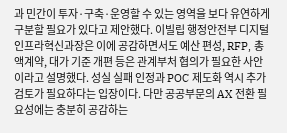과 민간이 투자·구축·운영할 수 있는 영역을 보다 유연하게 구분할 필요가 있다고 제안했다. 이빌립 행정안전부 디지털인프라혁신과장은 이에 공감하면서도 예산 편성, RFP, 총액계약, 대가 기준 개편 등은 관계부처 협의가 필요한 사안이라고 설명했다. 성실 실패 인정과 POC 제도화 역시 추가 검토가 필요하다는 입장이다. 다만 공공부문의 AX 전환 필요성에는 충분히 공감하는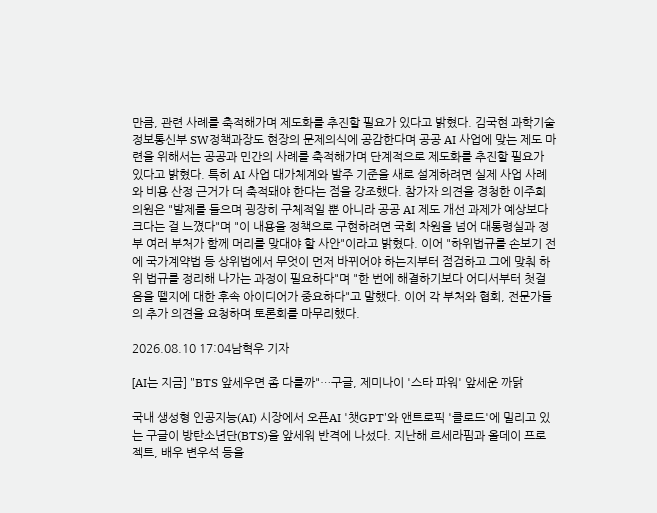만큼, 관련 사례를 축적해가며 제도화를 추진할 필요가 있다고 밝혔다. 김국현 과학기술정보통신부 SW정책과장도 현장의 문제의식에 공감한다며 공공 AI 사업에 맞는 제도 마련을 위해서는 공공과 민간의 사례를 축적해가며 단계적으로 제도화를 추진할 필요가 있다고 밝혔다. 특히 AI 사업 대가체계와 발주 기준을 새로 설계하려면 실제 사업 사례와 비용 산정 근거가 더 축적돼야 한다는 점을 강조했다. 참가자 의견을 경청한 이주희 의원은 "발제를 들으며 굉장히 구체적일 뿐 아니라 공공 AI 제도 개선 과제가 예상보다 크다는 걸 느꼈다"며 "이 내용을 정책으로 구현하려면 국회 차원을 넘어 대통령실과 정부 여러 부처가 함께 머리를 맞대야 할 사안"이라고 밝혔다. 이어 "하위법규를 손보기 전에 국가계약법 등 상위법에서 무엇이 먼저 바뀌어야 하는지부터 점검하고 그에 맞춰 하위 법규를 정리해 나가는 과정이 필요하다"며 "한 번에 해결하기보다 어디서부터 첫걸음을 뗄지에 대한 후속 아이디어가 중요하다"고 말했다. 이어 각 부처와 협회, 전문가들의 추가 의견을 요청하며 토론회를 마무리했다.

2026.08.10 17:04남혁우 기자

[AI는 지금] "BTS 앞세우면 좀 다를까"…구글, 제미나이 '스타 파워' 앞세운 까닭

국내 생성형 인공지능(AI) 시장에서 오픈AI '챗GPT'와 앤트로픽 '클로드'에 밀리고 있는 구글이 방탄소년단(BTS)을 앞세워 반격에 나섰다. 지난해 르세라핌과 올데이 프로젝트, 배우 변우석 등을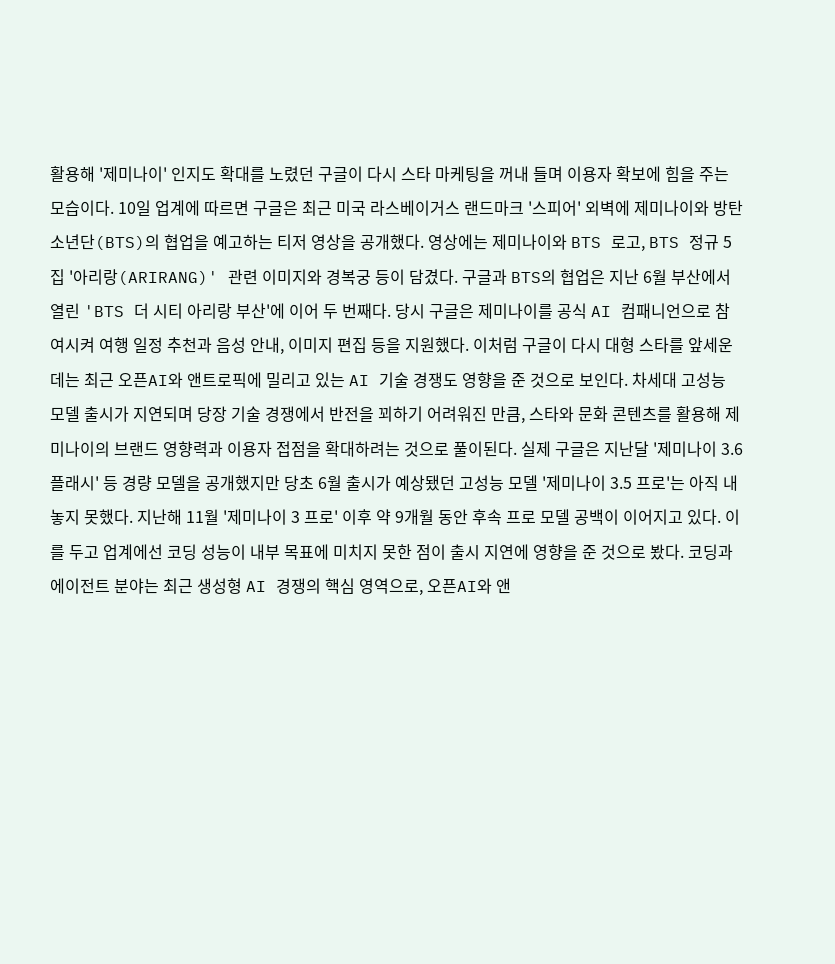활용해 '제미나이' 인지도 확대를 노렸던 구글이 다시 스타 마케팅을 꺼내 들며 이용자 확보에 힘을 주는 모습이다. 10일 업계에 따르면 구글은 최근 미국 라스베이거스 랜드마크 '스피어' 외벽에 제미나이와 방탄소년단(BTS)의 협업을 예고하는 티저 영상을 공개했다. 영상에는 제미나이와 BTS 로고, BTS 정규 5집 '아리랑(ARIRANG)' 관련 이미지와 경복궁 등이 담겼다. 구글과 BTS의 협업은 지난 6월 부산에서 열린 'BTS 더 시티 아리랑 부산'에 이어 두 번째다. 당시 구글은 제미나이를 공식 AI 컴패니언으로 참여시켜 여행 일정 추천과 음성 안내, 이미지 편집 등을 지원했다. 이처럼 구글이 다시 대형 스타를 앞세운 데는 최근 오픈AI와 앤트로픽에 밀리고 있는 AI 기술 경쟁도 영향을 준 것으로 보인다. 차세대 고성능 모델 출시가 지연되며 당장 기술 경쟁에서 반전을 꾀하기 어려워진 만큼, 스타와 문화 콘텐츠를 활용해 제미나이의 브랜드 영향력과 이용자 접점을 확대하려는 것으로 풀이된다. 실제 구글은 지난달 '제미나이 3.6 플래시' 등 경량 모델을 공개했지만 당초 6월 출시가 예상됐던 고성능 모델 '제미나이 3.5 프로'는 아직 내놓지 못했다. 지난해 11월 '제미나이 3 프로' 이후 약 9개월 동안 후속 프로 모델 공백이 이어지고 있다. 이를 두고 업계에선 코딩 성능이 내부 목표에 미치지 못한 점이 출시 지연에 영향을 준 것으로 봤다. 코딩과 에이전트 분야는 최근 생성형 AI 경쟁의 핵심 영역으로, 오픈AI와 앤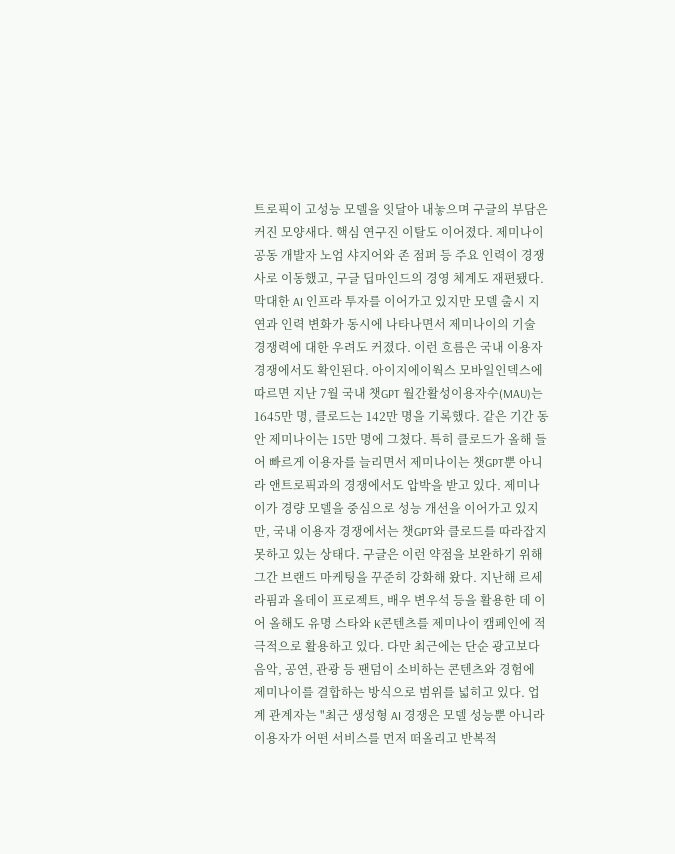트로픽이 고성능 모델을 잇달아 내놓으며 구글의 부담은 커진 모양새다. 핵심 연구진 이탈도 이어졌다. 제미나이 공동 개발자 노엄 샤지어와 존 점퍼 등 주요 인력이 경쟁사로 이동했고, 구글 딥마인드의 경영 체계도 재편됐다. 막대한 AI 인프라 투자를 이어가고 있지만 모델 출시 지연과 인력 변화가 동시에 나타나면서 제미나이의 기술 경쟁력에 대한 우려도 커졌다. 이런 흐름은 국내 이용자 경쟁에서도 확인된다. 아이지에이웍스 모바일인덱스에 따르면 지난 7월 국내 챗GPT 월간활성이용자수(MAU)는 1645만 명, 클로드는 142만 명을 기록했다. 같은 기간 동안 제미나이는 15만 명에 그쳤다. 특히 클로드가 올해 들어 빠르게 이용자를 늘리면서 제미나이는 챗GPT뿐 아니라 앤트로픽과의 경쟁에서도 압박을 받고 있다. 제미나이가 경량 모델을 중심으로 성능 개선을 이어가고 있지만, 국내 이용자 경쟁에서는 챗GPT와 클로드를 따라잡지 못하고 있는 상태다. 구글은 이런 약점을 보완하기 위해 그간 브랜드 마케팅을 꾸준히 강화해 왔다. 지난해 르세라핌과 올데이 프로젝트, 배우 변우석 등을 활용한 데 이어 올해도 유명 스타와 K콘텐츠를 제미나이 캠페인에 적극적으로 활용하고 있다. 다만 최근에는 단순 광고보다 음악, 공연, 관광 등 팬덤이 소비하는 콘텐츠와 경험에 제미나이를 결합하는 방식으로 범위를 넓히고 있다. 업계 관계자는 "최근 생성형 AI 경쟁은 모델 성능뿐 아니라 이용자가 어떤 서비스를 먼저 떠올리고 반복적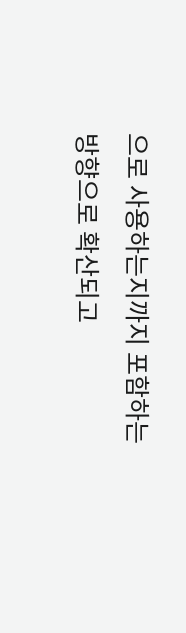으로 사용하는지까지 포함하는 방향으로 확산되고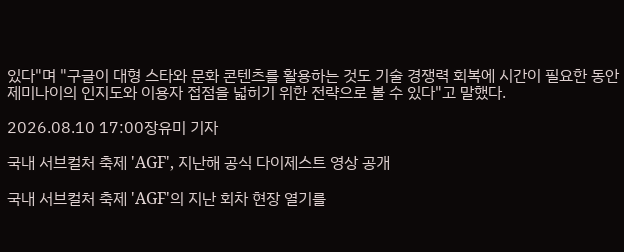있다"며 "구글이 대형 스타와 문화 콘텐츠를 활용하는 것도 기술 경쟁력 회복에 시간이 필요한 동안 제미나이의 인지도와 이용자 접점을 넓히기 위한 전략으로 볼 수 있다"고 말했다.

2026.08.10 17:00장유미 기자

국내 서브컬처 축제 'AGF', 지난해 공식 다이제스트 영상 공개

국내 서브컬처 축제 'AGF'의 지난 회차 현장 열기를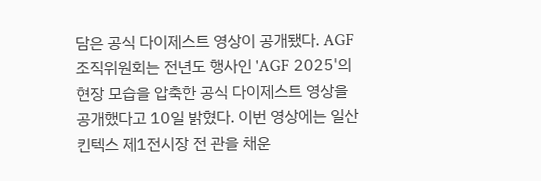담은 공식 다이제스트 영상이 공개됐다. AGF 조직위원회는 전년도 행사인 'AGF 2025'의 현장 모습을 압축한 공식 다이제스트 영상을 공개했다고 10일 밝혔다. 이번 영상에는 일산 킨텍스 제1전시장 전 관을 채운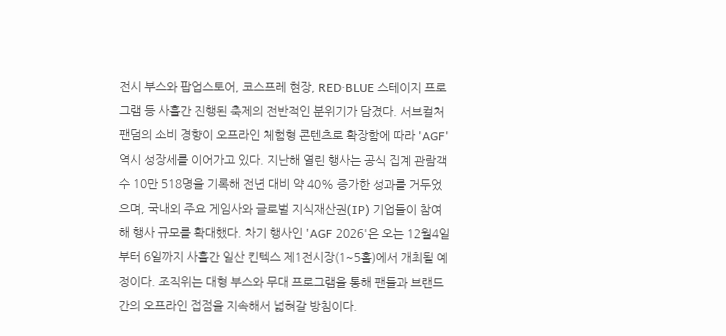전시 부스와 팝업스토어, 코스프레 현장, RED·BLUE 스테이지 프로그램 등 사흘간 진행된 축제의 전반적인 분위기가 담겼다. 서브컬처 팬덤의 소비 경향이 오프라인 체험형 콘텐츠로 확장함에 따라 'AGF' 역시 성장세를 이어가고 있다. 지난해 열린 행사는 공식 집계 관람객 수 10만 518명을 기록해 전년 대비 약 40% 증가한 성과를 거두었으며, 국내외 주요 게임사와 글로벌 지식재산권(IP) 기업들이 참여해 행사 규모를 확대했다. 차기 행사인 'AGF 2026'은 오는 12월4일부터 6일까지 사흘간 일산 킨텍스 제1전시장(1~5홀)에서 개최될 예정이다. 조직위는 대형 부스와 무대 프로그램을 통해 팬들과 브랜드 간의 오프라인 접점을 지속해서 넓혀갈 방침이다.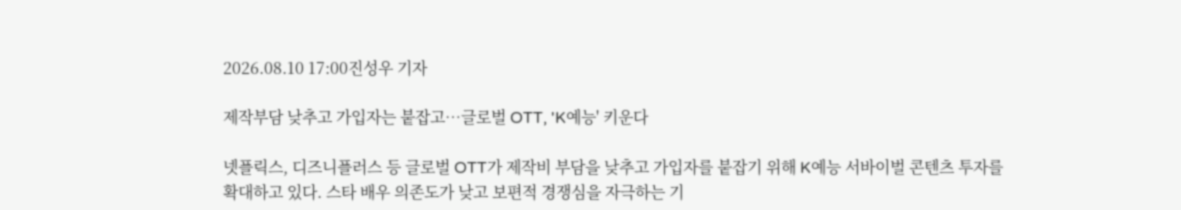2026.08.10 17:00진성우 기자

제작부담 낮추고 가입자는 붙잡고…글로벌 OTT, 'K예능' 키운다

넷플릭스, 디즈니플러스 등 글로벌 OTT가 제작비 부담을 낮추고 가입자를 붙잡기 위해 K예능 서바이벌 콘텐츠 투자를 확대하고 있다. 스타 배우 의존도가 낮고 보편적 경쟁심을 자극하는 기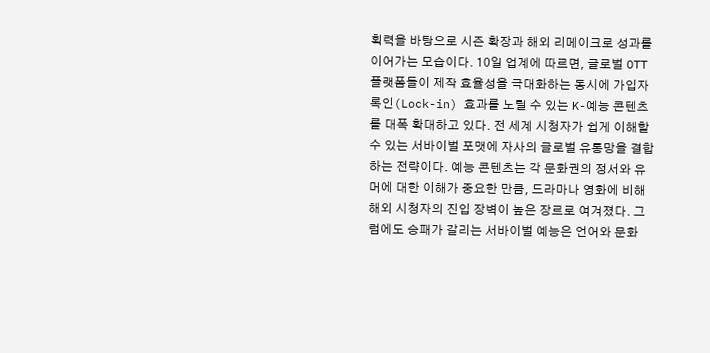획력을 바탕으로 시즌 확장과 해외 리메이크로 성과를 이어가는 모습이다. 10일 업계에 따르면, 글로벌 OTT 플랫폼들이 제작 효율성을 극대화하는 동시에 가입자 록인(Lock-in) 효과를 노릴 수 있는 K-예능 콘텐츠를 대폭 확대하고 있다. 전 세계 시청자가 쉽게 이해할 수 있는 서바이벌 포맷에 자사의 글로벌 유통망을 결합하는 전략이다. 예능 콘텐츠는 각 문화권의 정서와 유머에 대한 이해가 중요한 만큼, 드라마나 영화에 비해 해외 시청자의 진입 장벽이 높은 장르로 여겨졌다. 그럼에도 승패가 갈리는 서바이벌 예능은 언어와 문화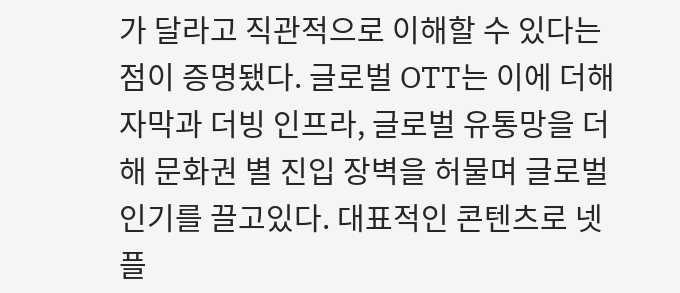가 달라고 직관적으로 이해할 수 있다는 점이 증명됐다. 글로벌 OTT는 이에 더해 자막과 더빙 인프라, 글로벌 유통망을 더해 문화권 별 진입 장벽을 허물며 글로벌 인기를 끌고있다. 대표적인 콘텐츠로 넷플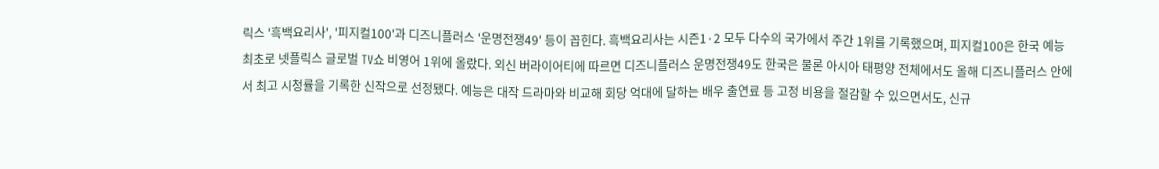릭스 '흑백요리사', '피지컬100'과 디즈니플러스 '운명전쟁49' 등이 꼽힌다. 흑백요리사는 시즌1·2 모두 다수의 국가에서 주간 1위를 기록했으며, 피지컬100은 한국 예능 최초로 넷플릭스 글로벌 TV쇼 비영어 1위에 올랐다. 외신 버라이어티에 따르면 디즈니플러스 운명전쟁49도 한국은 물론 아시아 태평양 전체에서도 올해 디즈니플러스 안에서 최고 시청률을 기록한 신작으로 선정됐다. 예능은 대작 드라마와 비교해 회당 억대에 달하는 배우 출연료 등 고정 비용을 절감할 수 있으면서도, 신규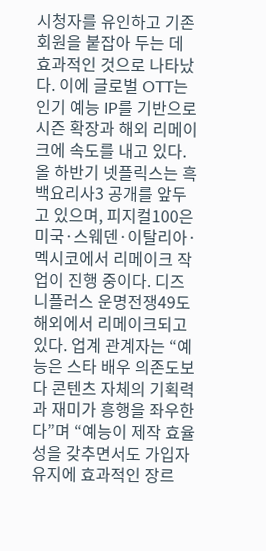시청자를 유인하고 기존 회원을 붙잡아 두는 데 효과적인 것으로 나타났다. 이에 글로벌 OTT는 인기 예능 IP를 기반으로 시즌 확장과 해외 리메이크에 속도를 내고 있다. 올 하반기 넷플릭스는 흑백요리사3 공개를 앞두고 있으며, 피지컬100은 미국·스웨덴·이탈리아·멕시코에서 리메이크 작업이 진행 중이다. 디즈니플러스 운명전쟁49도 해외에서 리메이크되고 있다. 업계 관계자는 “예능은 스타 배우 의존도보다 콘텐츠 자체의 기획력과 재미가 흥행을 좌우한다”며 “예능이 제작 효율성을 갖추면서도 가입자 유지에 효과적인 장르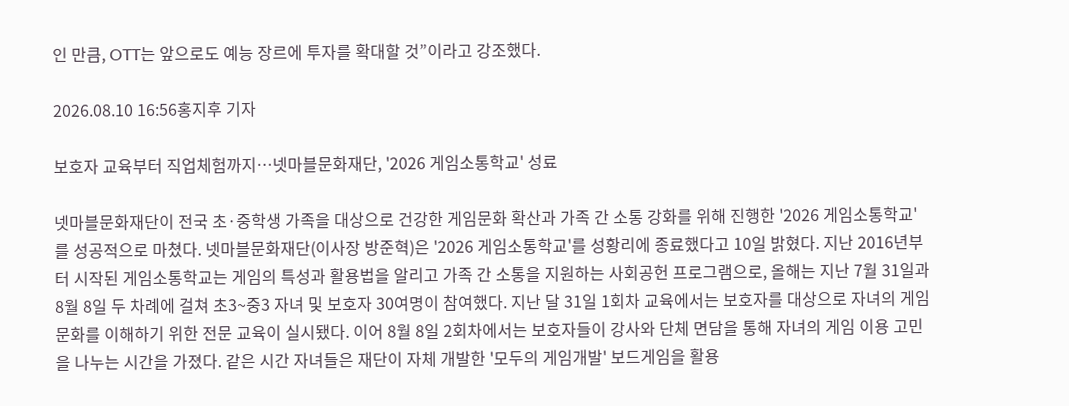인 만큼, OTT는 앞으로도 예능 장르에 투자를 확대할 것”이라고 강조했다.

2026.08.10 16:56홍지후 기자

보호자 교육부터 직업체험까지…넷마블문화재단, '2026 게임소통학교' 성료

넷마블문화재단이 전국 초·중학생 가족을 대상으로 건강한 게임문화 확산과 가족 간 소통 강화를 위해 진행한 '2026 게임소통학교'를 성공적으로 마쳤다. 넷마블문화재단(이사장 방준혁)은 '2026 게임소통학교'를 성황리에 종료했다고 10일 밝혔다. 지난 2016년부터 시작된 게임소통학교는 게임의 특성과 활용법을 알리고 가족 간 소통을 지원하는 사회공헌 프로그램으로, 올해는 지난 7월 31일과 8월 8일 두 차례에 걸쳐 초3~중3 자녀 및 보호자 30여명이 참여했다. 지난 달 31일 1회차 교육에서는 보호자를 대상으로 자녀의 게임문화를 이해하기 위한 전문 교육이 실시됐다. 이어 8월 8일 2회차에서는 보호자들이 강사와 단체 면담을 통해 자녀의 게임 이용 고민을 나누는 시간을 가졌다. 같은 시간 자녀들은 재단이 자체 개발한 '모두의 게임개발' 보드게임을 활용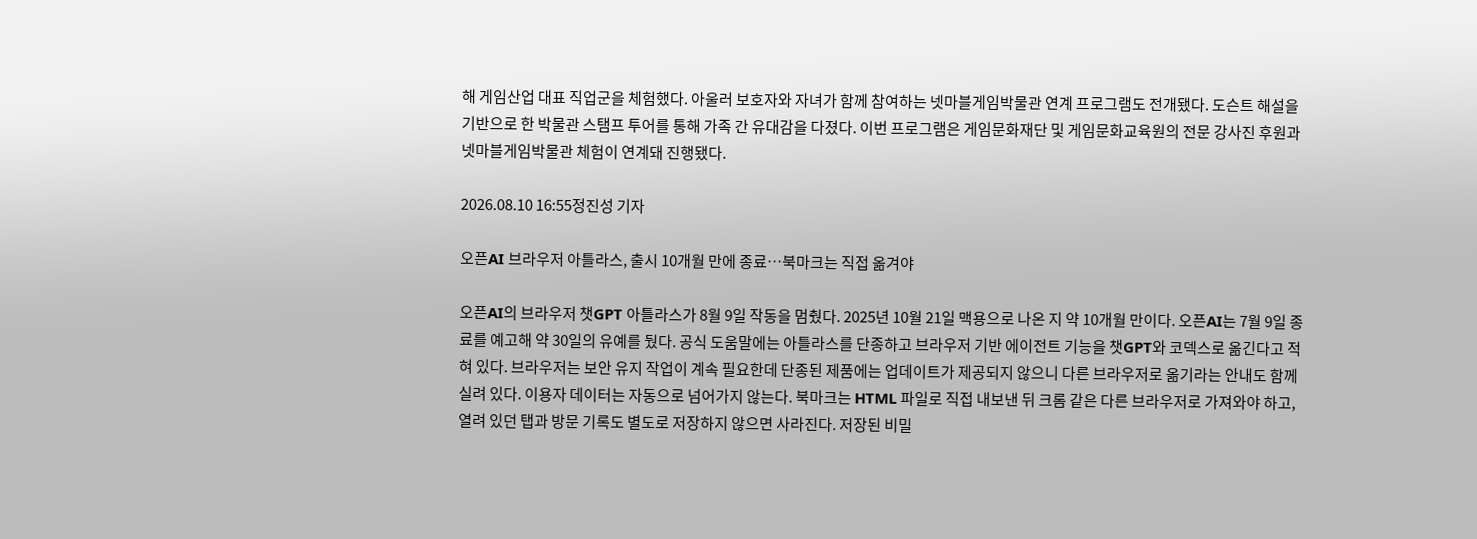해 게임산업 대표 직업군을 체험했다. 아울러 보호자와 자녀가 함께 참여하는 넷마블게임박물관 연계 프로그램도 전개됐다. 도슨트 해설을 기반으로 한 박물관 스탬프 투어를 통해 가족 간 유대감을 다졌다. 이번 프로그램은 게임문화재단 및 게임문화교육원의 전문 강사진 후원과 넷마블게임박물관 체험이 연계돼 진행됐다.

2026.08.10 16:55정진성 기자

오픈AI 브라우저 아틀라스, 출시 10개월 만에 종료…북마크는 직접 옮겨야

오픈AI의 브라우저 챗GPT 아틀라스가 8월 9일 작동을 멈췄다. 2025년 10월 21일 맥용으로 나온 지 약 10개월 만이다. 오픈AI는 7월 9일 종료를 예고해 약 30일의 유예를 뒀다. 공식 도움말에는 아틀라스를 단종하고 브라우저 기반 에이전트 기능을 챗GPT와 코덱스로 옮긴다고 적혀 있다. 브라우저는 보안 유지 작업이 계속 필요한데 단종된 제품에는 업데이트가 제공되지 않으니 다른 브라우저로 옮기라는 안내도 함께 실려 있다. 이용자 데이터는 자동으로 넘어가지 않는다. 북마크는 HTML 파일로 직접 내보낸 뒤 크롬 같은 다른 브라우저로 가져와야 하고, 열려 있던 탭과 방문 기록도 별도로 저장하지 않으면 사라진다. 저장된 비밀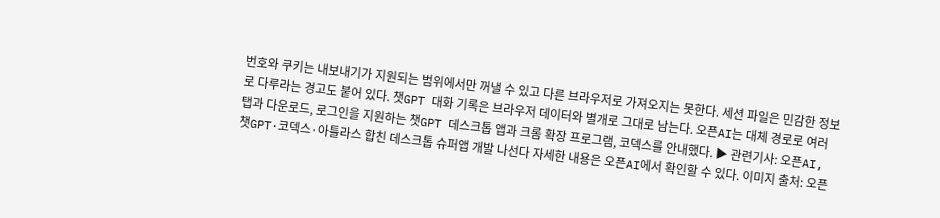번호와 쿠키는 내보내기가 지원되는 범위에서만 꺼낼 수 있고 다른 브라우저로 가져오지는 못한다. 세션 파일은 민감한 정보로 다루라는 경고도 붙어 있다. 챗GPT 대화 기록은 브라우저 데이터와 별개로 그대로 남는다. 오픈AI는 대체 경로로 여러 탭과 다운로드, 로그인을 지원하는 챗GPT 데스크톱 앱과 크롬 확장 프로그램, 코덱스를 안내했다. ▶ 관련기사: 오픈AI, 챗GPT·코덱스·아틀라스 합친 데스크톱 슈퍼앱 개발 나선다 자세한 내용은 오픈AI에서 확인할 수 있다. 이미지 출처: 오픈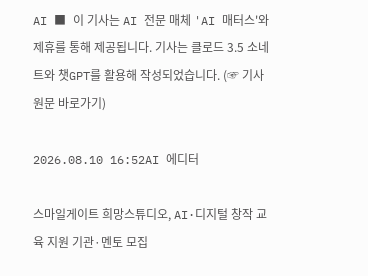AI ■ 이 기사는 AI 전문 매체 'AI 매터스'와 제휴를 통해 제공됩니다. 기사는 클로드 3.5 소네트와 챗GPT를 활용해 작성되었습니다. (☞ 기사 원문 바로가기)

2026.08.10 16:52AI 에디터

스마일게이트 희망스튜디오, AI·디지털 창작 교육 지원 기관·멘토 모집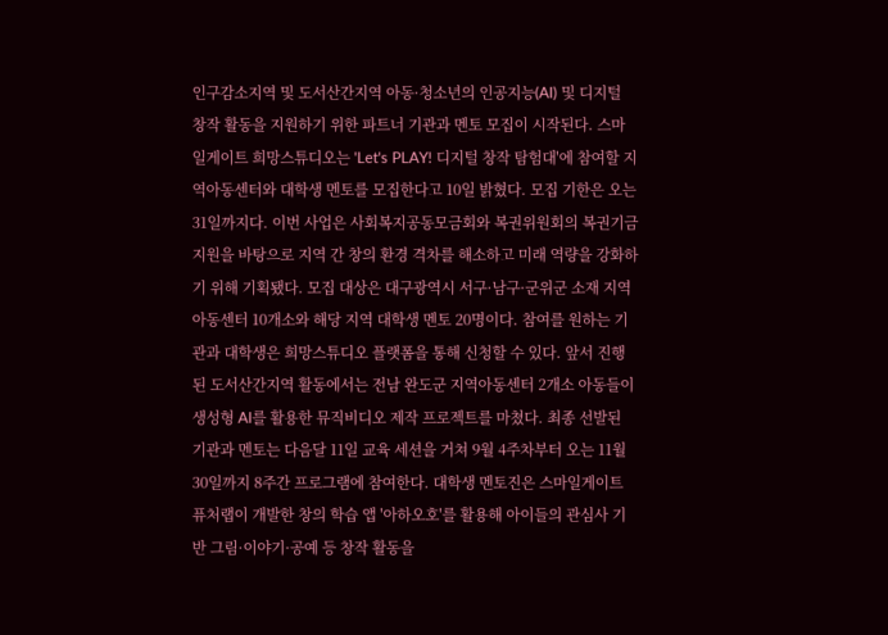인구감소지역 및 도서산간지역 아동·청소년의 인공지능(AI) 및 디지털 창작 활동을 지원하기 위한 파트너 기관과 멘토 모집이 시작된다. 스마일게이트 희망스튜디오는 'Let's PLAY! 디지털 창작 탐험대'에 참여할 지역아동센터와 대학생 멘토를 모집한다고 10일 밝혔다. 모집 기한은 오는 31일까지다. 이번 사업은 사회복지공동모금회와 복권위원회의 복권기금 지원을 바탕으로 지역 간 창의 환경 격차를 해소하고 미래 역량을 강화하기 위해 기획됐다. 모집 대상은 대구광역시 서구·남구·군위군 소재 지역아동센터 10개소와 해당 지역 대학생 멘토 20명이다. 참여를 원하는 기관과 대학생은 희망스튜디오 플랫폼을 통해 신청할 수 있다. 앞서 진행된 도서산간지역 활동에서는 전남 완도군 지역아동센터 2개소 아동들이 생성형 AI를 활용한 뮤직비디오 제작 프로젝트를 마쳤다. 최종 선발된 기관과 멘토는 다음달 11일 교육 세션을 거쳐 9월 4주차부터 오는 11월 30일까지 8주간 프로그램에 참여한다. 대학생 멘토진은 스마일게이트 퓨처랩이 개발한 창의 학습 앱 '아하오호'를 활용해 아이들의 관심사 기반 그림·이야기·공예 등 창작 활동을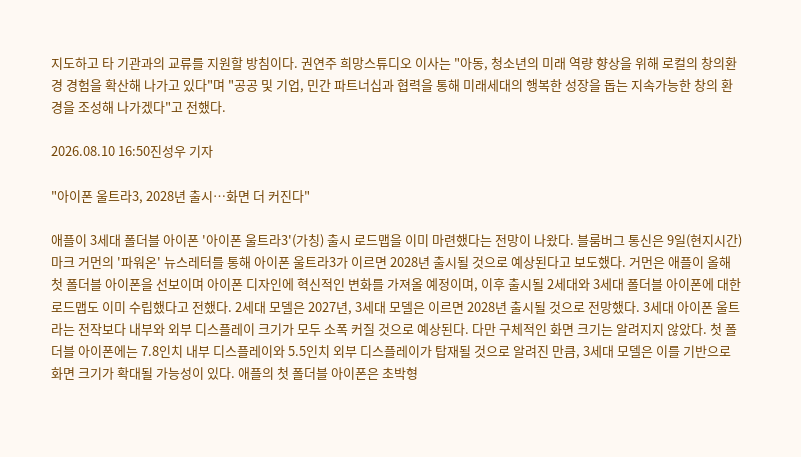지도하고 타 기관과의 교류를 지원할 방침이다. 권연주 희망스튜디오 이사는 "아동, 청소년의 미래 역량 향상을 위해 로컬의 창의환경 경험을 확산해 나가고 있다"며 "공공 및 기업, 민간 파트너십과 협력을 통해 미래세대의 행복한 성장을 돕는 지속가능한 창의 환경을 조성해 나가겠다"고 전했다.

2026.08.10 16:50진성우 기자

"아이폰 울트라3, 2028년 출시…화면 더 커진다"

애플이 3세대 폴더블 아이폰 '아이폰 울트라3'(가칭) 출시 로드맵을 이미 마련했다는 전망이 나왔다. 블룸버그 통신은 9일(현지시간) 마크 거먼의 '파워온' 뉴스레터를 통해 아이폰 울트라3가 이르면 2028년 출시될 것으로 예상된다고 보도했다. 거먼은 애플이 올해 첫 폴더블 아이폰을 선보이며 아이폰 디자인에 혁신적인 변화를 가져올 예정이며, 이후 출시될 2세대와 3세대 폴더블 아이폰에 대한 로드맵도 이미 수립했다고 전했다. 2세대 모델은 2027년, 3세대 모델은 이르면 2028년 출시될 것으로 전망했다. 3세대 아이폰 울트라는 전작보다 내부와 외부 디스플레이 크기가 모두 소폭 커질 것으로 예상된다. 다만 구체적인 화면 크기는 알려지지 않았다. 첫 폴더블 아이폰에는 7.8인치 내부 디스플레이와 5.5인치 외부 디스플레이가 탑재될 것으로 알려진 만큼, 3세대 모델은 이를 기반으로 화면 크기가 확대될 가능성이 있다. 애플의 첫 폴더블 아이폰은 초박형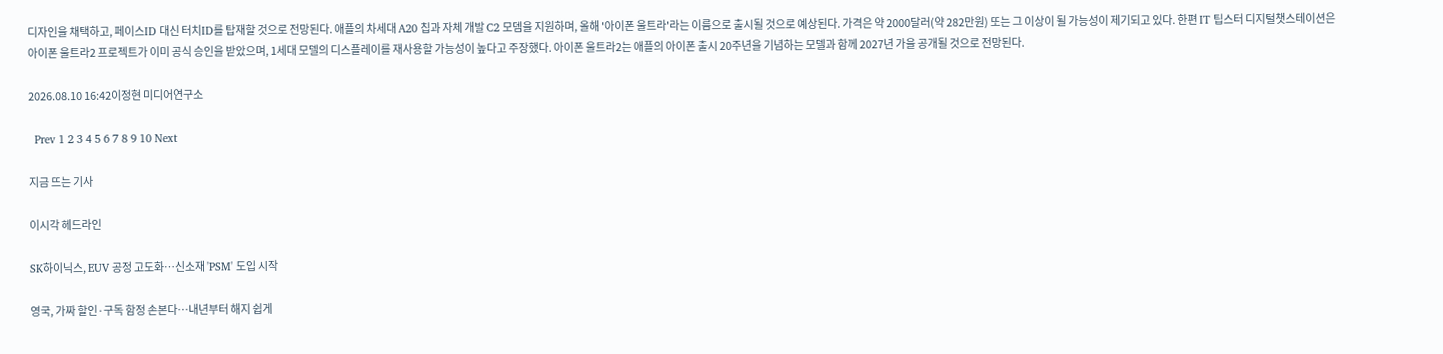디자인을 채택하고, 페이스ID 대신 터치ID를 탑재할 것으로 전망된다. 애플의 차세대 A20 칩과 자체 개발 C2 모뎀을 지원하며, 올해 '아이폰 울트라'라는 이름으로 출시될 것으로 예상된다. 가격은 약 2000달러(약 282만원) 또는 그 이상이 될 가능성이 제기되고 있다. 한편 IT 팁스터 디지털챗스테이션은 아이폰 울트라2 프로젝트가 이미 공식 승인을 받았으며, 1세대 모델의 디스플레이를 재사용할 가능성이 높다고 주장했다. 아이폰 울트라2는 애플의 아이폰 출시 20주년을 기념하는 모델과 함께 2027년 가을 공개될 것으로 전망된다.

2026.08.10 16:42이정현 미디어연구소

  Prev 1 2 3 4 5 6 7 8 9 10 Next

지금 뜨는 기사

이시각 헤드라인

SK하이닉스, EUV 공정 고도화…신소재 'PSM' 도입 시작

영국, 가짜 할인·구독 함정 손본다…내년부터 해지 쉽게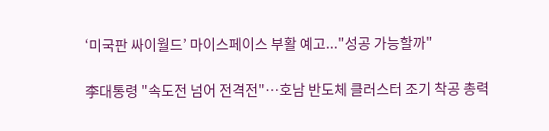‘미국판 싸이월드’ 마이스페이스 부활 예고..."성공 가능할까"

李대통령 "속도전 넘어 전격전"…호남 반도체 클러스터 조기 착공 총력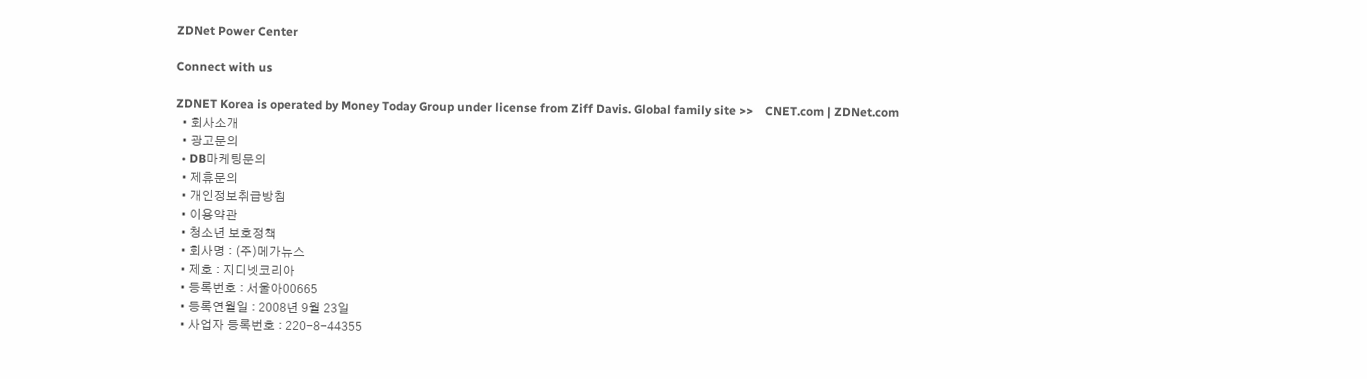ZDNet Power Center

Connect with us

ZDNET Korea is operated by Money Today Group under license from Ziff Davis. Global family site >>    CNET.com | ZDNet.com
  • 회사소개
  • 광고문의
  • DB마케팅문의
  • 제휴문의
  • 개인정보취급방침
  • 이용약관
  • 청소년 보호정책
  • 회사명 : (주)메가뉴스
  • 제호 : 지디넷코리아
  • 등록번호 : 서울아00665
  • 등록연월일 : 2008년 9월 23일
  • 사업자 등록번호 : 220-8-44355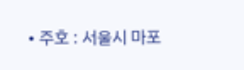• 주호 : 서울시 마포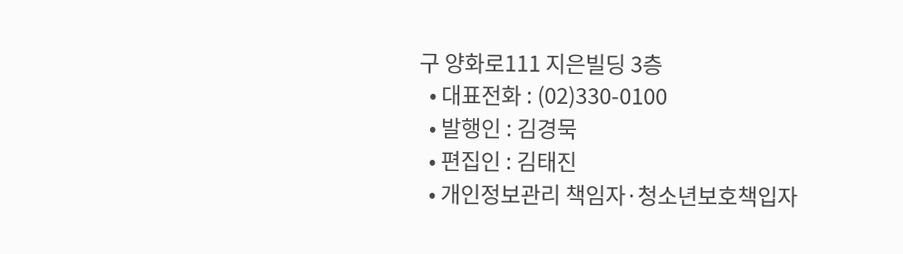구 양화로111 지은빌딩 3층
  • 대표전화 : (02)330-0100
  • 발행인 : 김경묵
  • 편집인 : 김태진
  • 개인정보관리 책임자·청소년보호책입자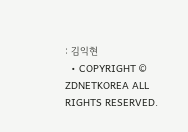: 김익현
  • COPYRIGHT © ZDNETKOREA ALL RIGHTS RESERVED.